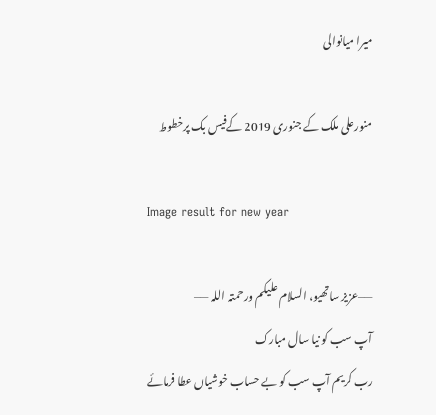میرا میانوالی

منورعلی ملک کے جنوری 2019 کےفیس بک پرخطوط

Image result for new year

—–عزیز ساتھیو، السلام علیکم ورحمتہ اللہ —–
آپ سب کو نیا سال مبارک
رب کریم آپ سب کو بے حساب خوشیاں عطا فرمائے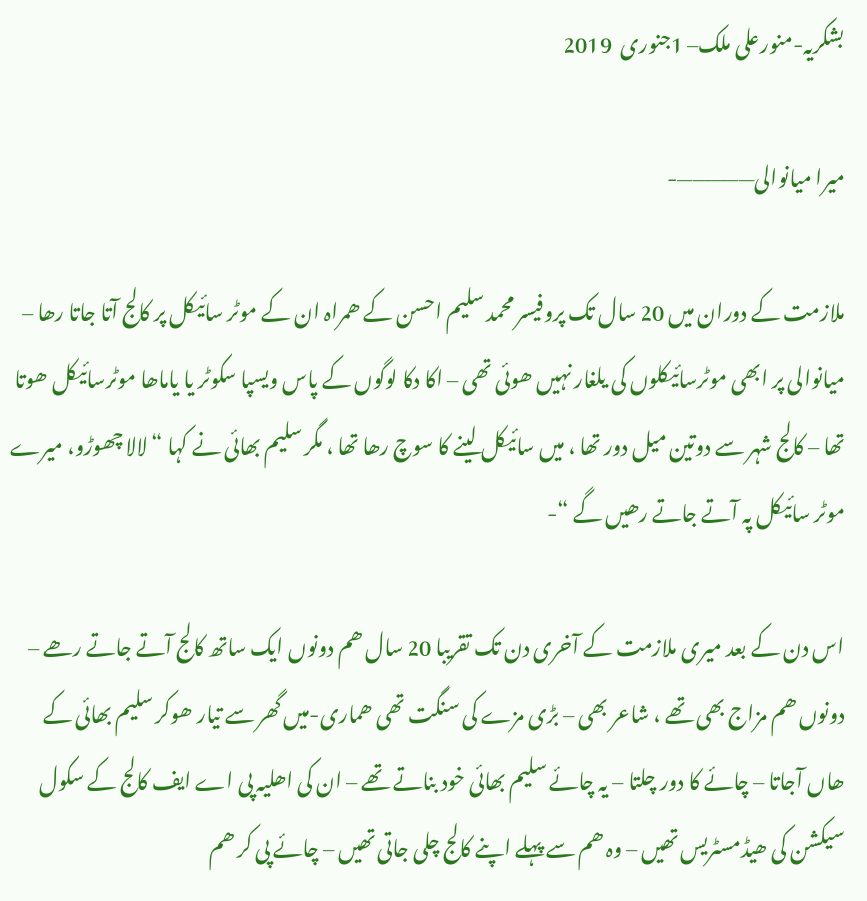بشکریہ-منورعلی ملک– 1جنوری  2019

میرا میانوالی—————-

ملازمت کے دوران میں 20 سال تک پروفیسر محمد سلیم احسن کے ھمراہ ان کے موٹر سائیکل پر کالج آتا جاتا رھا – میانوالی پر ابھی موٹرسائیکلوں کی یلغار نہیں ھوئی تھی – اکا دکا لوگوں کے پاس ویسپا سکوٹر یا یاماھا موٹرسائیکل ھوتا تھا – کالج شہر سے دوتین میل دور تھا ، میں سائیکل لینے کا سوچ رھا تھا ، مگر سلیم بھائی نے کہا “ لالا چھوڑو، میرے موٹر سائیکل پہ آتے جاتے رھیں گے “-

اس دن کے بعد میری ملازمت کے آخری دن تک تقریبا 20 سال ھم دونوں ایک ساتھ کالج آتے جاتے رھے – دونوں ھم مزاج بھی تھے ، شاعر بھی – بڑی مزے کی سنگت تھی ھماری-میں گھر سے تیار ھوکر سلیم بھائی کے ھاں آجاتا – چائے کا دور چلتا – یہ چائے سلیم بھائی خود بناتے تھے – ان کی اھلیہ پی اے ایف کالج کے سکول سیکشن کی ھیڈمسٹریس تھیں – وہ ھم سے پہلے اپنے کالج چلی جاتی تھیں – چائے پی کر ھم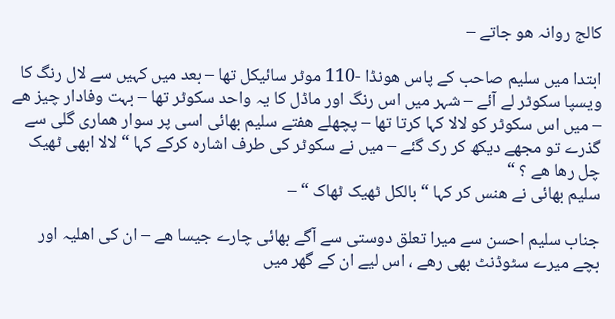کالج روانہ ھو جاتے –

ابتدا میں سلیم صاحب کے پاس ھونڈا -110 موٹر سائیکل تھا – بعد میں کہیں سے لال رنگ کا ویسپا سکوٹر لے آئے – شہر میں اس رنگ اور ماڈل کا یہ واحد سکوٹر تھا – بہت وفادار چیز ھے – میں اس سکوٹر کو لالا کہا کرتا تھا – پچھلے ھفتے سلیم بھائی اسی پر سوار ھماری گلی سے گذرے تو مجھے دیکھ کر رک گئے – میں نے سکوٹر کی طرف اشارہ کرکے کہا “ لالا ابھی ٹھیک چل رھا ھے ؟ “
سلیم بھائی نے ھنس کر کہا “ بالکل ٹھیک ٹھاک “ –

جناب سلیم احسن سے میرا تعلق دوستی سے آگے بھائی چارے جیسا ھے – ان کی اھلیہ اور بچے میرے سٹوڈنٹ بھی رھے ، اس لیے ان کے گھر میں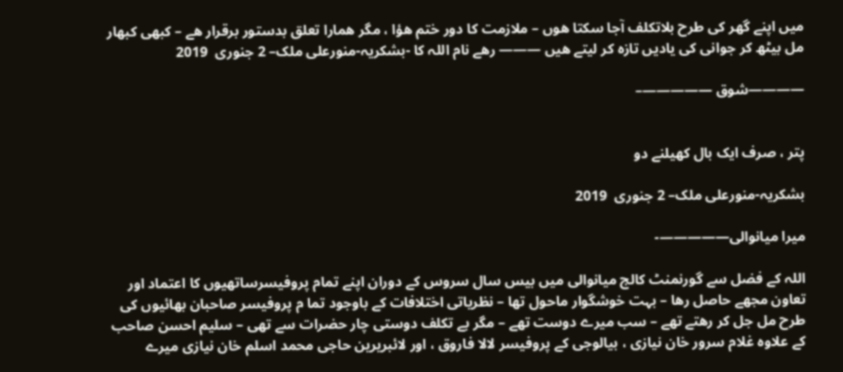میں اپنے گھر کی طرح بلاتکلف آجا سکتا ھوں – ملازمت کا دور ختم ھؤا ، مگر ھمارا تعلق بدستور برقرار ھے – کبھی کبھار مل بیٹھ کر جوانی کی یادیں تازہ کر لیتے ھیں ——— رھے نام اللہ کا -بشکریہ-منورعلی ملک– 2 جنوری  2019

————شوق —————–


پتر ، صرف ایک بال کھیلنے دو

بشکریہ-منورعلی ملک– 2 جنوری  2019

میرا میانوالی—————-

اللہ کے فضل سے گورنمنٹ کالج میانوالی میں بیس سال سروس کے دوران اپنے تمام پروفیسرساتھیوں کا اعتماد اور تعاون مجھے حاصل رھا – بہت خوشگوار ماحول تھا – نظریاتی اختلافات کے باوجود تما م پروفیسر صاحبان بھائیوں کی طرح مل جل کر رھتے تھے – سب میرے دوست تھے – مگر بے تکلف دوستی چار حضرات سے تھی – سلیم احسن صاحب کے علاوہ غلام سرور خان نیازی ، بیالوجی کے پروفیسر لالا فاروق ، اور لائبریرین حاجی محمد اسلم خان نیازی میرے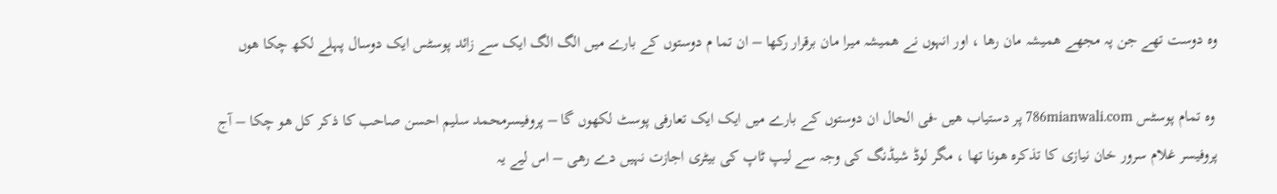وہ دوست تھے جن پہ مجھے ھمیشہ مان رھا ، اور انہوں نے ھمیشہ میرا مان برقرار رکھا – ان تما م دوستوں کے بارے میں الگ الگ ایک سے زائد پوسٹس ایک دوسال پہلے لکھ چکا ھوں

 وہ تمام پوسٹس 786mianwali.com پر دستیاب ھیں -فی الحال ان دوستوں کے بارے میں ایک ایک تعارفی پوسٹ لکھوں گا – پروفیسرمحمد سلیم احسن صاحب کا ذکر کل ھو چکا – آج پروفیسر غلام سرور خان نیازی کا تذکرہ ھونا تھا ، مگر لوڈ شیڈنگ کی وجہ سے لیپ ٹاپ کی بیٹری اجازت نہیں دے رھی – اس لیے یہ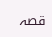قصہ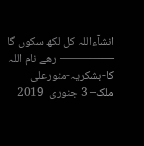انشآءاللہ کل لکھ سکوں گا ————– رھے نام اللہ کا-بشکریہ-منورعلی ملک– 3 جنوری  2019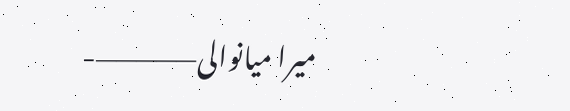میرا میانوالی—————-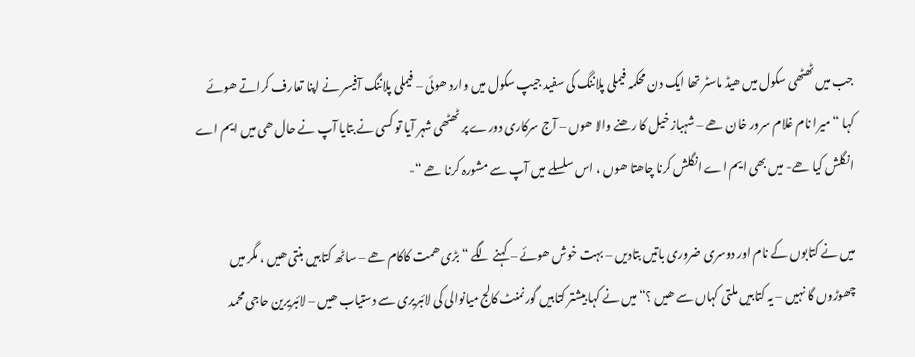جب میں ٹھٹھی سکول میں ھیڈ ماسٹر تھا ایک دن محکمہ فیملی پلاننگ کی سفید جیپ سکول میں وارد ھوئی – فیملی پلاننگ آفیسر نے اپنا تعارف کراتے ھوئے کہا “ میرا نام غلام سرور خان ھے – شہباز خیل کا رھنے والا ھوں – آج سرکاری دورے پر ٹھٹھی شہر آیا تو کسی نے بتایا آپ نے حال ھی میں ایم اے انگلش کیا ھے- میں بھی ایم اے انگلش کرنا چاھتا ھوں ، اس سلسلے میں آپ سے مشورہ کرنا ھے “-

میں نے کتابوں کے نام اور دوسری ضروری باتیں بتادیں – بہت خوش ھوئے – کہنے لگے “ بڑی ھمت کاکام ھے – ساٹھ کتابیں بنتی ھیں ، مگر میں چھوڑوں گا نہیں – یہ کتابیں ملتی کہاں سے ھیں ؟“میں نے کہا بیشتر کتابیں گورنمنٹ کالج میانوالی کی لائبریری سے دستیاب ھیں – لائبریرین حاجی محمد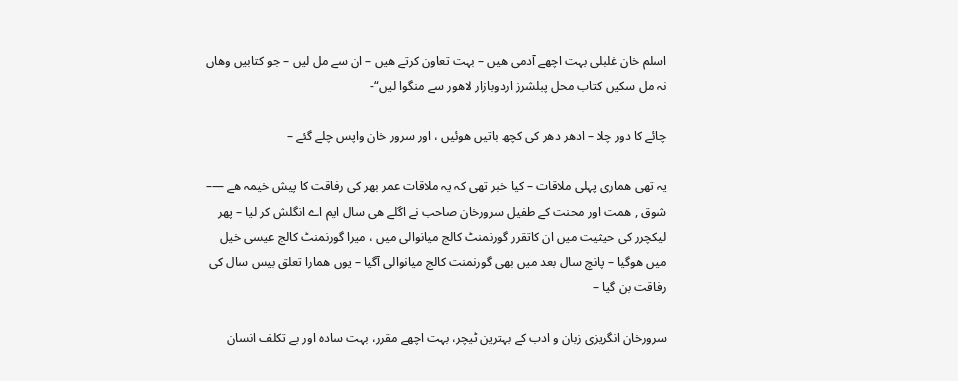اسلم خان غلبلی بہت اچھے آدمی ھیں – بہت تعاون کرتے ھیں – ان سے مل لیں – جو کتابیں وھاں نہ مل سکیں کتاب محل پبلشرز اردوبازار لاھور سے منگوا لیں“-

چائے کا دور چلا – ادھر دھر کی کچھ باتیں ھوئیں ، اور سرور خان واپس چلے گئے –

یہ تھی ھماری پہلی ملاقات – کیا خبر تھی کہ یہ ملاقات عمر بھر کی رفاقت کا پیش خیمہ ھے —–
شوق , ھمت اور محنت کے طفیل سرورخان صاحب نے اگلے ھی سال ایم اے انگلش کر لیا – پھر لیکچرر کی حیثیت میں ان کاتقرر گورنمنٹ کالج میانوالی میں ، میرا گورنمنٹ کالج عیسی خیل میں ھوگیا – پانچ سال بعد میں بھی گورنمنت کالج میانوالی آگیا – یوں ھمارا تعلق بیس سال کی رفاقت بن گیا –

سرورخان انگریزی زبان و ادب کے بہترین ٹیچر، بہت اچھے مقرر، بہت سادہ اور بے تکلف انسان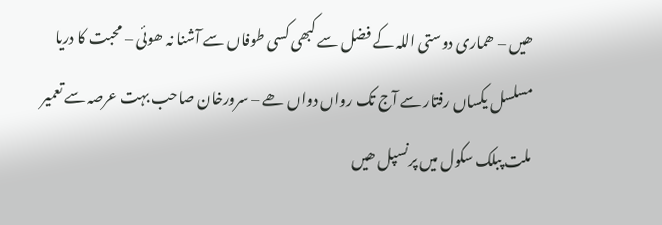ھیں – ھماری دوستی اللہ کے فضل سے کبھی کسی طوفاں سے آشنا نہ ھوئی – محبت کا دریا مسلسل یکساں رفتار سے آج تک رواں دواں ھے – سرورخان صاحب بہت عرصہ سے تعمیر ملت پبلک سکول میں پرنسپل ھیں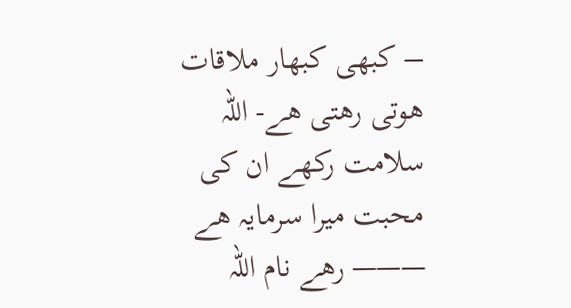– کبھی کبھار ملاقات ھوتی رھتی ھے- اللہ سلامت رکھے ان کی محبت میرا سرمایہ ھے ——— رھے نام اللہ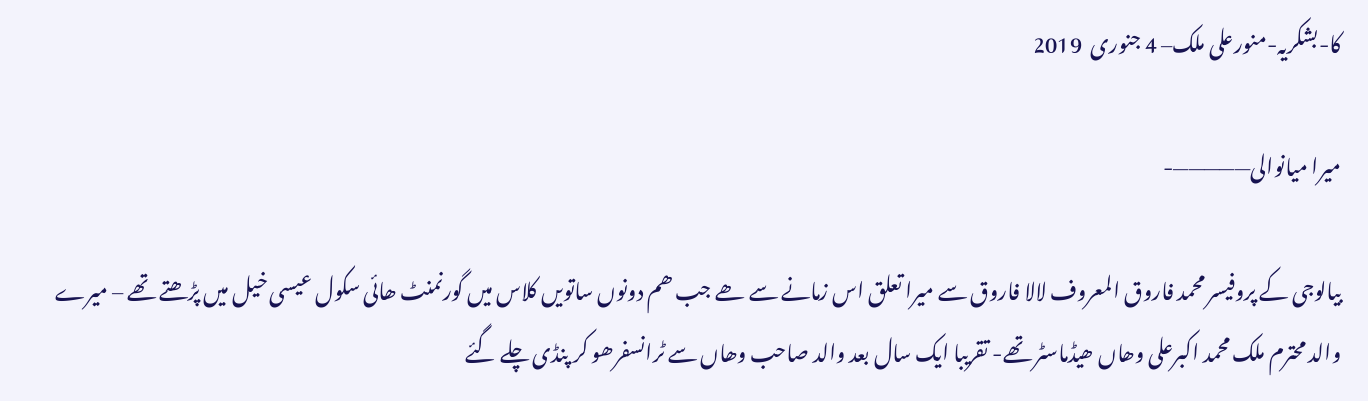کا-بشکریہ-منورعلی ملک– 4 جنوری  2019

میرا میانوالی—————-

بیالوجی کے پروفیسر محمد فاروق المعروف لالا فاروق سے میرا تعلق اس زمانے سے ھے جب ھم دونوں ساتویں کلاس میں گورنمنٹ ھائی سکول عیسی خیل میں پڑھتے تھے – میرے والد محترم ملک محمد اکبرعلی وھاں ھیڈماسٹر تھے- تقریبا ایک سال بعد والد صاحب وھاں سے ٹرانسفرھو کر پنڈی چلے گئے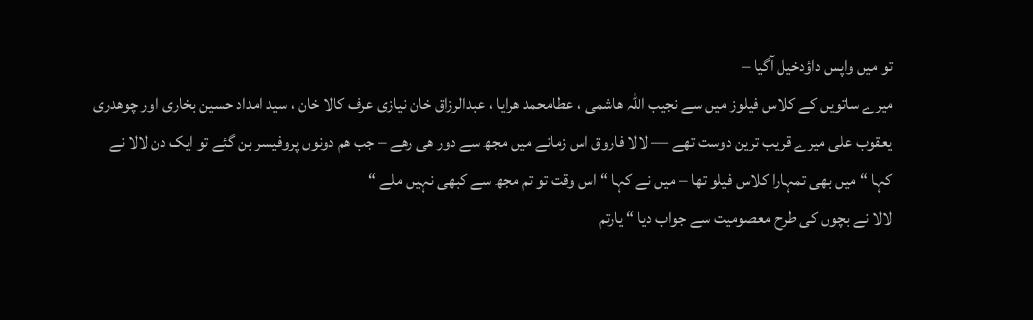تو میں واپس داؤدخیل آگیا –
میرے ساتویں کے کلاس فیلوز میں سے نجیب اللہ ھاشمی ، عطامحمد ھرایا ، عبدالرزاق خان نیازی عرف کالا خان ، سید امداد حسین بخاری اور چوھدری یعقوب علی میرے قریب ترین دوست تھے — لالا فاروق اس زمانے میں مجھ سے دور ھی رھے – جب ھم دونوں پروفیسر بن گئے تو ایک دن لالا نے کہا “میں بھی تمہارا کلاس فیلو تھا – میں نے کہا “ اس وقت تو تم مجھ سے کبھی نہیں ملے “
لالا نے بچوں کی طرح معصومیت سے جواب دیا “ یارتم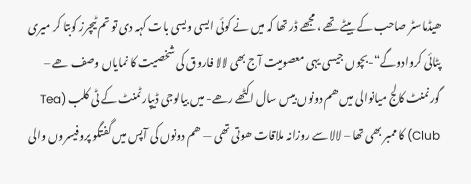ھیڈماسٹر صاحب کے بیٹے تھے ، مجھے ڈر تھا کہ میں نے کوئی ایسی ویسی بات کہہ دی تو تم ٹیچرز کوبتا کر میری پٹائی کروادوگے“-بچوں جیسی یہی معصومیت آج بھی لالا فاروق کی شخصیت کا نمایاں وصف ھے – گورنمنٹ کالج میانوالی میں ھم دونوں بیس سال اکٹھے رھے- میں بیالوجی ڈیپارٹمنٹ کے ٹی کلب (Tea Club) کا ممبر بھی تھا – لالا سے روزانہ ملاقات ھوتی تھی — ھم دونوں کی آپس میں گفتگو پروفیسروں والی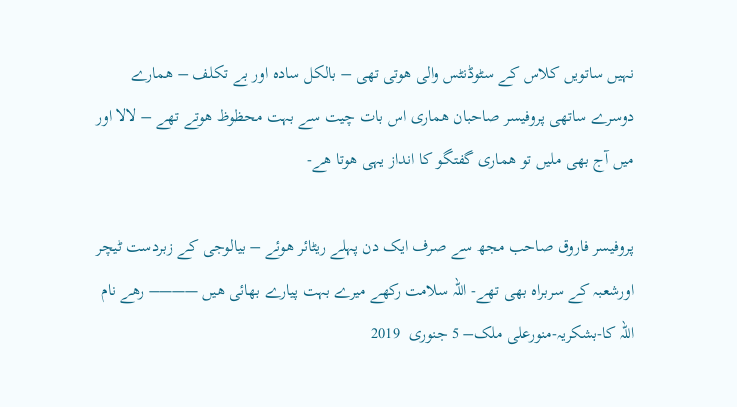نہیں ساتویں کلاس کے سٹوڈنٹس والی ھوتی تھی – بالکل سادہ اور بے تکلف – ھمارے دوسرے ساتھی پروفیسر صاحبان ھماری اس بات چیت سے بہت محظوظ ھوتے تھے – لالا اور میں آج بھی ملیں تو ھماری گفتگو کا انداز یہی ھوتا ھے-

پروفیسر فاروق صاحب مجھ سے صرف ایک دن پہلے ریٹائر ھوئے – بیالوجی کے زبردست ٹیچر اورشعبہ کے سربراہ بھی تھے- اللہ سلامت رکھے میرے بہت پیارے بھائی ھیں ———– رھے نام اللہ کا-بشکریہ-منورعلی ملک– 5 جنوری  2019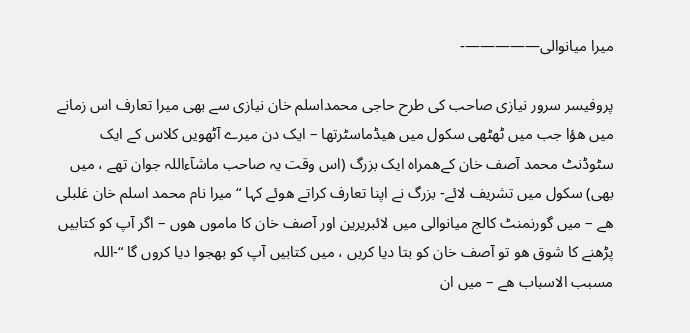میرا میانوالی—————-

پروفیسر سرور نیازی صاحب کی طرح حاجی محمداسلم خان نیازی سے بھی میرا تعارف اس زمانے میں ھؤا جب میں ٹھٹھی سکول میں ھیڈماسٹرتھا – ایک دن میرے آٹھویں کلاس کے ایک سٹوڈنٹ محمد آصف خان کےھمراہ ایک بزرگ (اس وقت یہ صاحب ماشآءاللہ جوان تھے ، میں بھی) سکول میں تشریف لائے- بزرگ نے اپنا تعارف کراتے ھوئے کہا “ میرا نام محمد اسلم خان غلبلی ھے – میں گورنمنٹ کالج میانوالی میں لائبریرین اور آصف خان کا ماموں ھوں – اگر آپ کو کتابیں پڑھنے کا شوق ھو تو آصف خان کو بتا دیا کریں ، میں کتابیں آپ کو بھجوا دیا کروں گا “-اللہ مسبب الاسباب ھے – میں ان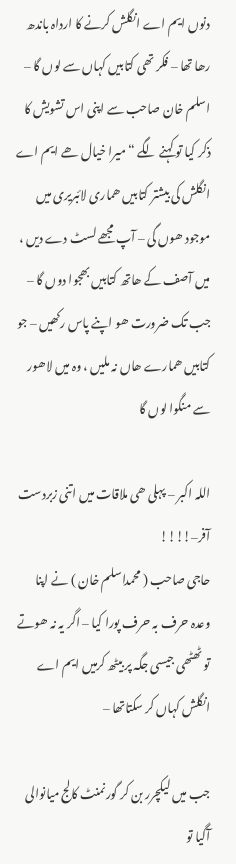دنوں ایم اے انگلش کرنے کا ارداہ باندھ رھا تھا – فکر تھی کتابیں کہاں سے لوں گا – اسلم خان صاحب سے اپنی اس تشویش کا ذکر کیا تو کہنے لگے “ میرا خیال ھے ایم اے انگلش کی بیشتر کتابیں ھماری لائبریری میں موجود ھوں گی – آپ مجھے لسٹ دے دیں ، میں آصف کے ھاتھ کتابیں بھجوا دوں گا – جب تک ضرورت ھو اپنے پاس رکھیں – جو کتابیں ھمارے ھاں نہ ملیں ، وہ میں لاھور سے منگوا لوں گا

اللہ اکبر – پہلی ھی ملاقات میں اتنی زبردست آفر–!!!!
حاجی صاحب ( محمداسلم خان ) نے اپنا وعدہ حرف بہ حرف پورا کیا – اگر یہ نہ ھوتے تو ٹھٹھی جیسی جگہ پر بیٹھ کرمیں ایم اے انگلش کہاں کر سکتاتھا –

جب میں لیکچرر بن کر گورنمنٹ کالج میانوالی آگیا تو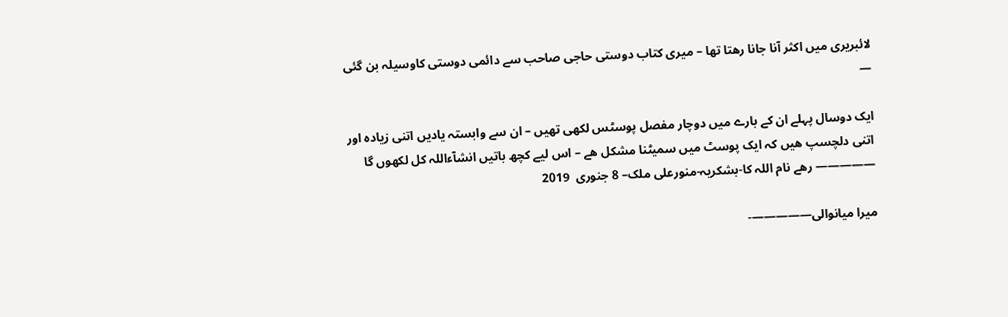لائبریری میں اکثر آنا جانا رھتا تھا – میری کتاب دوستی حاجی صاحب سے دائمی دوستی کاوسیلہ بن گئی —

ایک دوسال پہلے ان کے بارے میں دوچار مفصل پوسٹس لکھی تھیں – ان سے وابستہ یادیں اتنی زیادہ اور اتنی دلچسپ ھیں کہ ایک پوسٹ میں سمیٹنا مشکل ھے – اس لیے کچھ باتیں انشآءاللہ کل لکھوں گا ————— رھے نام اللہ کا-بشکریہ-منورعلی ملک– 8 جنوری  2019

میرا میانوالی—————-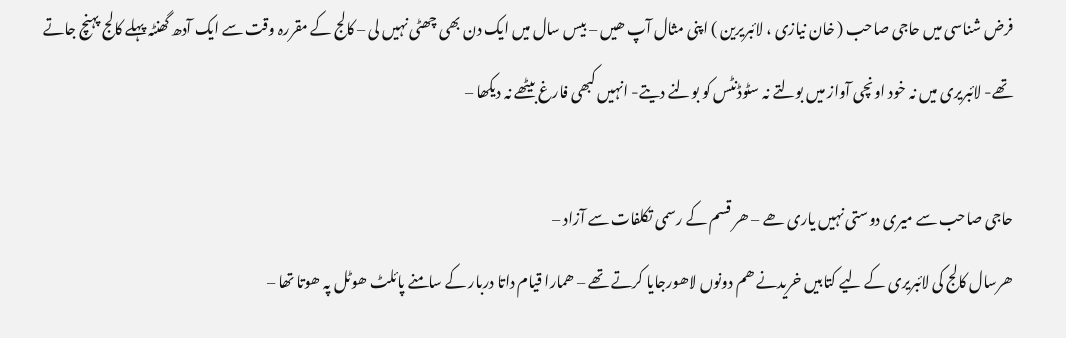فرض شناسی میں حاجی صاحب ( خان نیازی ، لائبریرین ) اپنی مثال آپ ھیں – بیس سال میں ایک دن بھی چھٹی نہیں لی – کالج کے مقررہ وقت سے ایک آدھ گھنٹہ پہلے کالج پہنچ جاتے تھے- لائبریری میں نہ خود اونچی آواز میں بولتے نہ سٹوڈنٹس کو بولنے دیتے- انہیں کبھی فارغ بیٹھے نہ دیکھا –

حاجی صاحب سے میری دوستی نہیں یاری ھے – ھر قسم کے رسمی تکلفات سے آزاد –
ھرسال کالج کی لائبریری کے لیے کتابیں خریدنے ھم دونوں لاھورجایا کرتے تھے – ھمارا قیام داتا دربار کے سامنے پائلٹ ھوٹل پہ ھوتا تھا –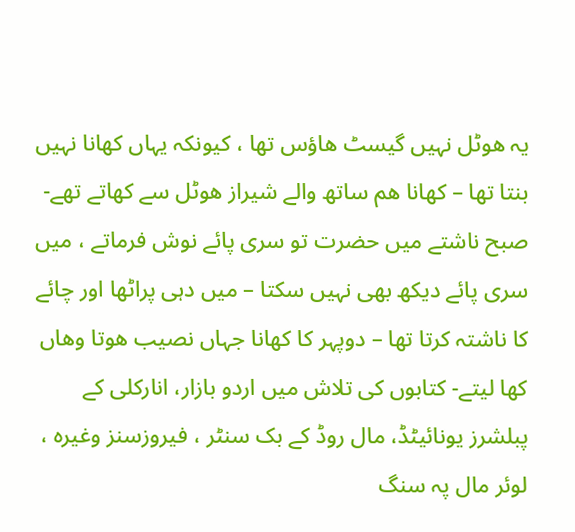یہ ھوٹل نہیں گیسٹ ھاؤس تھا ، کیونکہ یہاں کھانا نہیں بنتا تھا – کھانا ھم ساتھ والے شیراز ھوٹل سے کھاتے تھے- صبح ناشتے میں حضرت تو سری پائے نوش فرماتے ، میں سری پائے دیکھ بھی نہیں سکتا – میں دہی پراٹھا اور چائے کا ناشتہ کرتا تھا – دوپہر کا کھانا جہاں نصیب ھوتا وھاں کھا لیتے- کتابوں کی تلاش میں اردو بازار، انارکلی کے پبلشرز یونائیٹڈ، مال روڈ کے بک سنٹر ، فیروزسنز وغیرہ ، لوئر مال پہ سنگ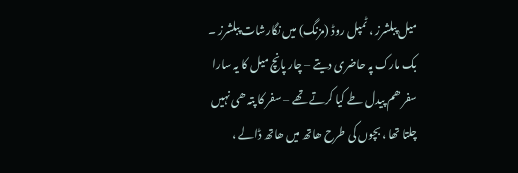میل پبلشرز ، ٹمپل روڈ (مزنگ) میں نگارشات پبلشرز ۔ بک مارک پہ حاضری دیتے – چار پانچ میل کا یہ سارا سفر ھم پیدل طے کیا کرتے تھے – سفر کا پتہ ھی نہیں چلتا تھا ، بچوں کی طرح ھاتھ میں ھاتھ ڈالے ،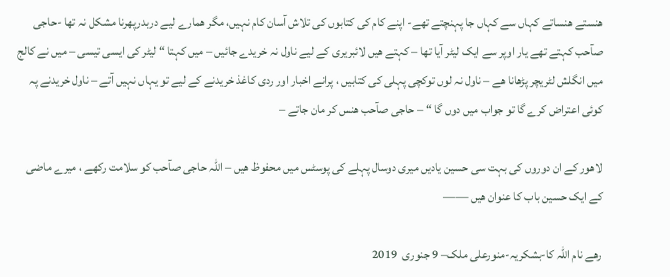ھنستے ھنساتے کہاں سے کہاں جا پہنچتے تھے- اپنے کام کی کتابوں کی تلاش آسان کام نہیں، مگر ھمارے لیے دربدرپھرنا مشکل نہ تھا -حاجی صآحب کہتے تھے یار اوپر سے ایک لیٹر آیا تھا – کہتے ھیں لائبریری کے لیے ناول نہ خریدے جائیں – میں کہتا “ لیٹر کی ایسی تیسی – میں نے کالج میں انگلش لٹریچر پڑھانا ھے – ناول نہ لوں توکچی پہلی کی کتابیں ، پرانے اخبار اور ردی کاغذ خریدنے کے لیے تو یہاں نہیں آتے – ناول خریدنے پہ کوئی اعتراض کرے گا تو جواب میں دوں گا “ – حاجی صآحب ھنس کر مان جاتے –

لاھور کے ان دوروں کی بہت سی حسین یادیں میری دوسال پہلے کی پوسٹس میں محفوظ ھیں – اللہ حاجی صآحب کو سلامت رکھے ، میرے ماضی کے ایک حسین باب کا عنوان ھیں ——

رھے نام اللہ کا-بشکریہ-منورعلی ملک– 9 جنوری  2019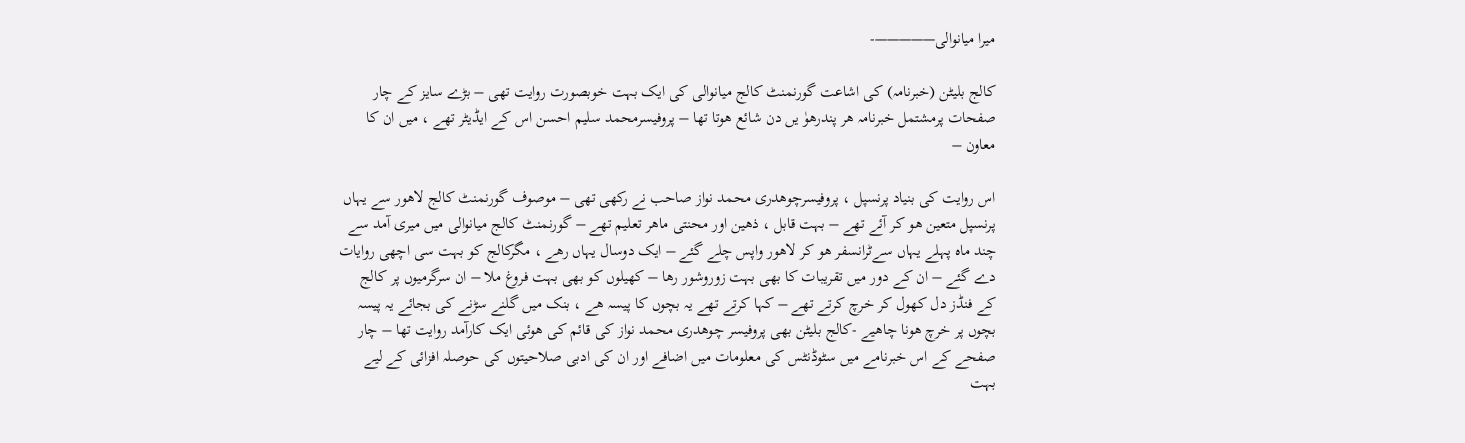میرا میانوالی—————-

کالج بلیٹن (خبرنامہ) کی اشاعت گورنمنٹ کالج میانوالی کی ایک بہت خوبصورت روایت تھی – بڑے سایز کے چار صفحات پرمشتمل خبرنامہ ھر پندرھوٰ یں دن شائع ھوتا تھا – پروفیسرمحمد سلیم احسن اس کے ایڈیٹر تھے ، میں ان کا معاون –

اس روایت کی بنیاد پرنسپل ، پروفیسرچوھدری محمد نواز صاحب نے رکھی تھی – موصوف گورنمنٹ کالج لاھور سے یہاں پرنسپل متعین ھو کر آئے تھے – بہت قابل ، ذھین اور محنتی ماھر تعلیم تھے – گورنمنٹ کالج میانوالی میں میری آمد سے چند ماہ پہلے یہاں سےٹرانسفر ھو کر لاھور واپس چلے گئے – ایک دوسال یہاں رھے ، مگرکالج کو بہت سی اچھی روایات دے گئے – ان کے دور میں تقریبات کا بھی بہت زوروشور رھا – کھیلوں کو بھی بہت فروغ ملا – ان سرگرمیوں پر کالج کے فنڈز دل کھول کر خرچ کرتے تھے – کہا کرتے تھے یہ بچوں کا پیسہ ھے ، بنک میں گلنے سڑنے کی بجائے یہ پیسہ بچوں پر خرچ ھونا چاھیے -کالج بلیٹن بھی پروفیسر چوھدری محمد نواز کی قائم کی ھوئی ایک کارآمد روایت تھا – چار صفحے کے اس خبرنامے میں سٹوڈنٹس کی معلومات میں اضافے اور ان کی ادبی صلاحیتوں کی حوصلہ افزائی کے لیے بہت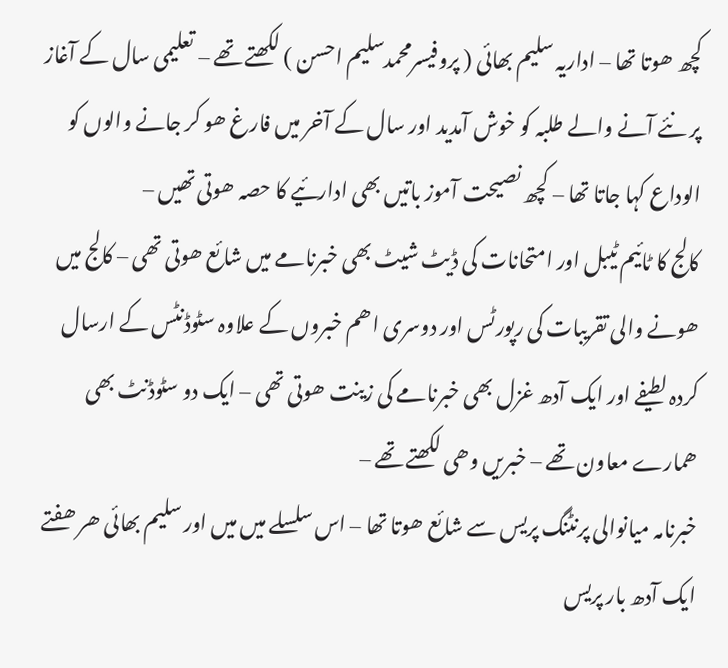کچھ ھوتا تھا – اداریہ سلیم بھائی ( پروفیسرمحمدسلیم احسن ) لکھتے تھے – تعلیمی سال کے آغاز پر نئے آنے والے طلبہ کو خوش آمدید اور سال کے آخر میں فارغ ھو کر جانے والوں کو الوداع کہا جاتا تھا – کچھ نصیحت آموز باتیں بھی ادارئیے کا حصہ ھوتی تھیں –
کالج کا ٹائیم ٹیبل اور امتحانات کی ڈیٹ شیٹ بھی خبرنامے میں شائع ھوتی تھی – کالج میں ھونے والی تقریبات کی رپورٹس اور دوسری اھم خبروں کے علاوہ سٹوڈنٹس کے ارسال کردہ لطیفے اور ایک آدھ غزل بھی خبرنامے کی زینت ھوتی تھی – ایک دو سٹوڈنٹ بھی ھمارے معاون تھے – خبریں وھی لکھتے تھے –
خبرنامہ میانوالی پرنٹنگ پریس سے شائع ھوتا تھا – اس سلسلے میں میں اور سلیم بھائی ھر ھفتے ایک آدھ بار پریس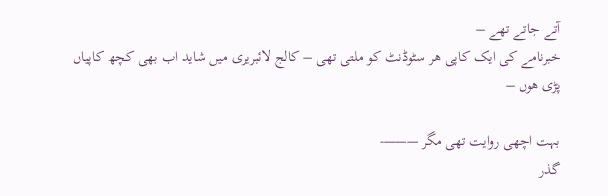آتے جاتے تھے –
خبرنامے کی ایک کاپی ھر سٹوڈنٹ کو ملتی تھی – کالج لائبریری میں شاید اب بھی کچھ کاپیاں پڑی ھوں –

بہت اچھی روایت تھی مگر ———-
گذر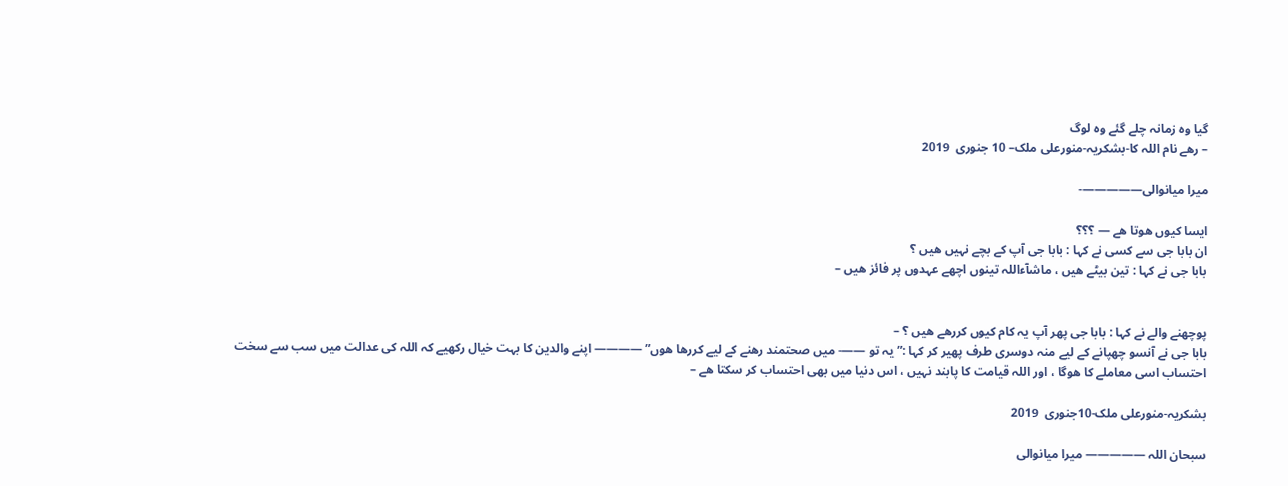گیا وہ زمانہ چلے گئے وہ لوگ
– رھے نام اللہ کا-بشکریہ-منورعلی ملک– 10 جنوری  2019

میرا میانوالی—————-

ایسا کیوں ھوتا ھے — ؟؟؟
ان بابا جی سے کسی نے کہا : بابا جی آپ کے بچے نہیں ھیں ؟
بابا جی نے کہا : تین بیٹے ھیں ، ماشآءاللہ تینوں اچھے عہدوں پر فائز ھیں –


پوچھنے والے نے کہا : بابا جی پھر آپ یہ کام کیوں کررھے ھیں ؟ –
بابا جی نے آنسو چھپانے کے لیے منہ دوسری طرف پھیر کر کہا :” یہ تو ——- میں صحتمند رھنے کے لیے کررھا ھوں” ———— اپنے والدین کا بہت خیال رکھیے کہ اللہ کی عدالت میں سب سے سخت احتساب اسی معاملے کا ھوگا ، اور اللہ قیامت کا پابند نہیں ، اس دنیا میں بھی احتساب کر سکتا ھے –

بشکریہ-منورعلی ملک-10جنوری  2019

سبحان اللہ ————— میرا میانوالی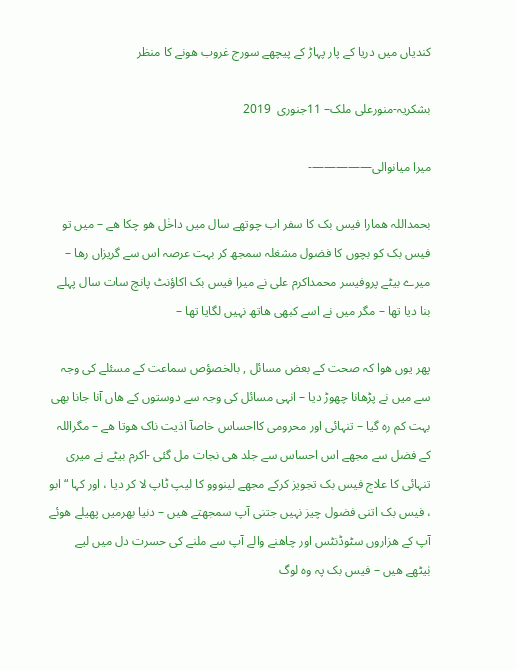کندیاں میں دریا کے پار پہاڑ کے پیچھے سورج غروب ھونے کا منظر

بشکریہ-منورعلی ملک– 11جنوری  2019

میرا میانوالی—————-

بحمداللہ ھمارا فیس بک کا سفر اب چوتھے سال میں داخٰل ھو چکا ھے – میں تو فیس بک کو بچوں کا فضول مشغلہ سمجھ کر بہت عرصہ اس سے گریزاں رھا – میرے بیٹے پروفیسر محمداکرم علی نے میرا فیس بک اکاؤنٹ پانچ سات سال پہلے بنا دیا تھا – مگر میں نے اسے کبھی ھاتھ نہیں لگایا تھا –

پھر یوں ھوا کہ صحت کے بعض مسائل , بالخصؤص سماعت کے مسئلے کی وجہ سے میں نے پڑھانا چھوڑ دیا – انہی مسائل کی وجہ سے دوستوں کے ھاں آنا جانا بھی بہت کم رہ گیا – تنہائی اور محرومی کااحساس خاصآ اذیت ناک ھوتا ھے – مگراللہ کے فضل سے مجھے اس احساس سے جلد ھی نجات مل گئی -اکرم بیٹے نے میری تنہائی کا علاج فیس بک تجویز کرکے مجھے لینووو کا لیپ ٹاپ لا کر دیا ، اور کہا “ابو ، فیس بک اتنی فضول چیز نہیں جتنی آپ سمجھتے ھیں – دنیا بھرمیں پھیلے ھوئے آپ کے ھزاروں سٹوڈنٹس اور چاھنے والے آپ سے ملنے کی حسرت دل میں لیے بٰیٹھے ھیں – فیس بک پہ وہ لوگ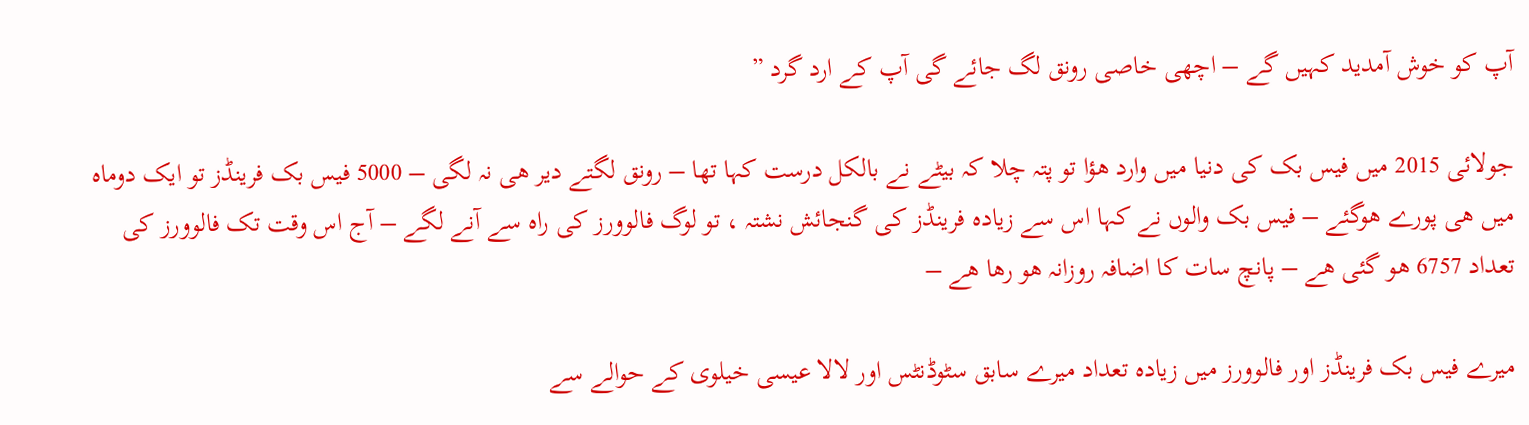آپ کو خوش آمدید کہیں گے – اچھی خاصی رونق لگ جائے گی آپ کے ارد گرد ”

جولائی 2015 میں فیس بک کی دنیا میں وارد ھؤا تو پتہ چلا کہ بیٹے نے بالکل درست کہا تھا – رونق لگتے دیر ھی نہ لگی – 5000 فیس بک فرینڈز تو ایک دوماہ میں ھی پورے ھوگئے – فیس بک والوں نے کہا اس سے زیادہ فرینڈز کی گنجائش نشتہ ، تو لوگ فالوورز کی راہ سے آنے لگے – آج اس وقت تک فالوورز کی تعداد 6757 ھو گئی ھے – پانچ سات کا اضافہ روزانہ ھو رھا ھے –

میرے فیس بک فرینڈز اور فالوورز میں زیادہ تعداد میرے سابق سٹوڈنٹس اور لالا عیسی خیلوی کے حوالے سے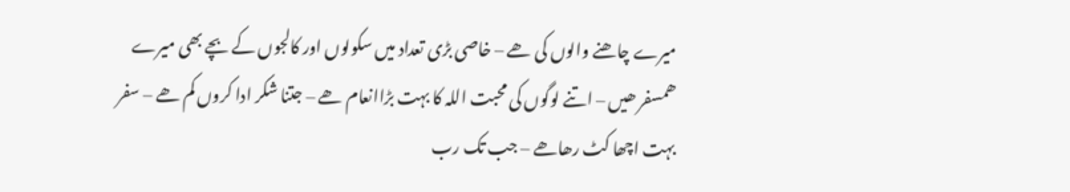میرے چاھنے والوں کی ھے – خاصی بڑی تعداد میں سکولوں اور کالجوں کے بچے بھی میرے ھمسفر ھیں – اتنے لوگوں کی محبت اللہ کا بہت بڑاانعام ھے – جتنا شکر ادا کروں کم ھے – سفر بہت اچھا کٹ رھاھے – جب تک رب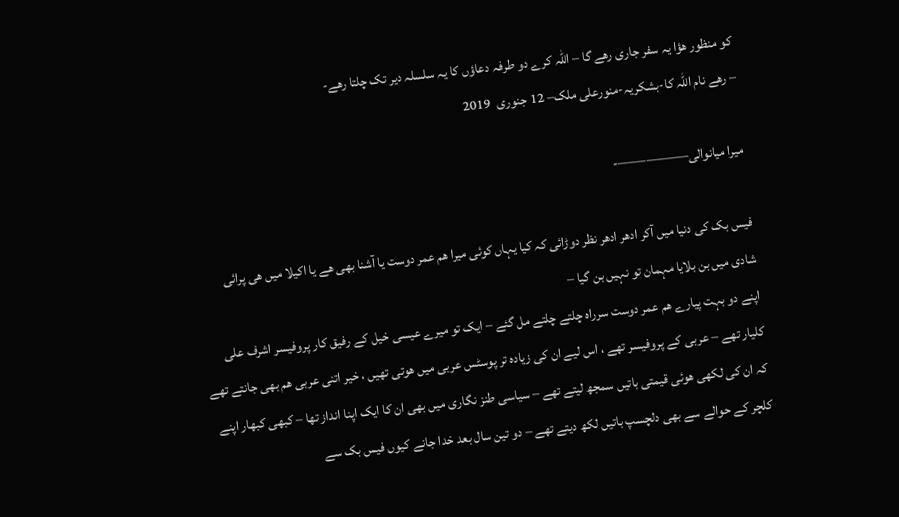کو منظور ھؤا یہ سفر جاری رھے گا – اللہ کرے دو طرفہ دعاؤں کا یہ سلسلہ دیر تک چلتا رھے-
– رھے نام اللہ کا-بشکریہ-منورعلی ملک– 12 جنوری  2019

میرا میانوالی—————-

فیس بک کی دنیا میں آکر ادھر ادھر نظر دوڑائی کہ کیا یہاں کوئی میرا ھم عمر دوست یا آشنا بھی ھے یا اکیلا میں ھی پرائی شادی میں بن بلایا مہمان تو نہیں بن گیا –
اپنے دو بہت پیارے ھم عمر دوست سرراہ چلتے چلتے مل گئے – ایک تو میرے عیسی خیل کے رفیق کار پروفیسر اشرف علی کلیار تھے – عربی کے پروفیسر تھے ، اس لیے ان کی زیادہ تر پوسٹس عربی میں ھوتی تھیں ، خیر اتنی عربی ھم بھی جانتے تھے کہ ان کی لکھی ھوئی قیمتی باتیں سمجھ لیتے تھے – سیاسی طنز نگاری میں بھی ان کا ایک اپنا انداز تھا – کبھی کبھار اپنے کلچر کے حوالے سے بھی دلچسپ باتیں لکھ دیتے تھے – دو تین سال بعد خدا جانے کیوں فیس بک سے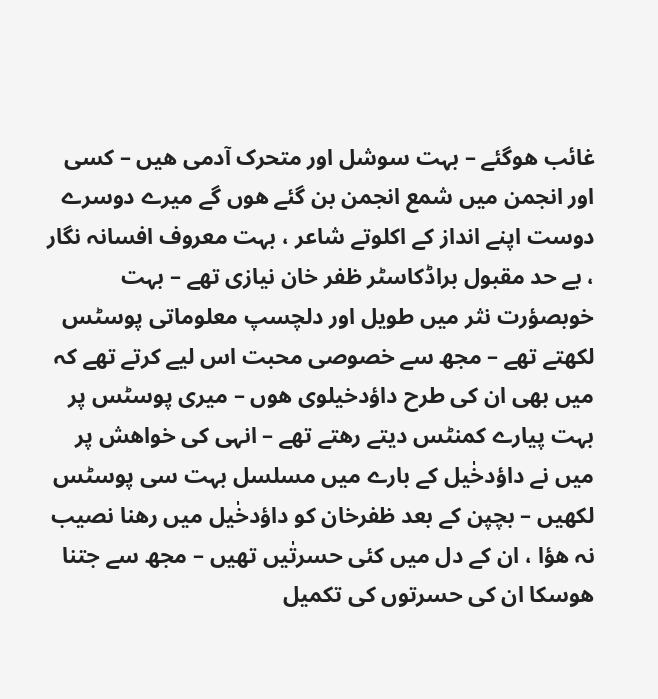غائب ھوگئے – بہت سوشل اور متحرک آدمی ھیں – کسی اور انجمن میں شمع انجمن بن گئے ھوں گے میرے دوسرے دوست اپنے انداز کے اکلوتے شاعر ، بہت معروف افسانہ نگار ، بے حد مقبول براڈکاسٹر ظفر خان نیازی تھے – بہت خوبصؤرت نثر میں طویل اور دلچسپ معلوماتی پوسٹس لکھتے تھے – مجھ سے خصوصی محبت اس لیے کرتے تھے کہ میں بھی ان کی طرح داؤدخیلوی ھوں – میری پوسٹس پر بہت پیارے کمنٹس دیتے رھتے تھے – انہی کی خواھش پر میں نے داؤدخٰیل کے بارے میں مسلسل بہت سی پوسٹس لکھیں – بچپن کے بعد ظفرخان کو داؤدخٰیل میں رھنا نصیب نہ ھؤا ، ان کے دل میں کئی حسرتٰیں تھیں – مجھ سے جتنا ھوسکا ان کی حسرتوں کی تکمیل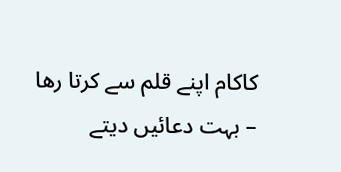کاکام اپنے قلم سے کرتا رھا – بہت دعائیں دیتے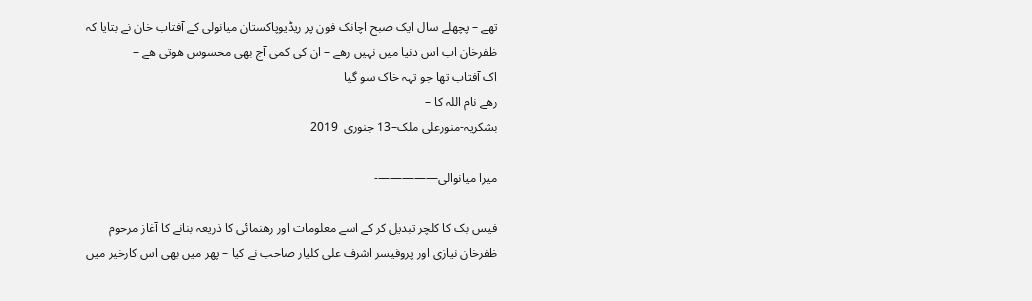تھے – پچھلے سال ایک صبح اچانک فون پر ریڈیوپاکستان میانولی کے آفتاب خان نے بتایا کہ ظفرخان اب اس دنیا میں نہیں رھے – ان کی کمی آج بھی محسوس ھوتی ھے –
اک آفتاب تھا جو تہہ خاک سو گیا
رھے نام اللہ کا –
بشکریہ-منورعلی ملک–13 جنوری  2019

میرا میانوالی—————-

فیس بک کا کلچر تبدیل کر کے اسے معلومات اور رھنمائی کا ذریعہ بنانے کا آغاز مرحوم ظفرخان نیازی اور پروفیسر اشرف علی کلیار صاحب نے کیا – پھر میں بھی اس کارخیر میں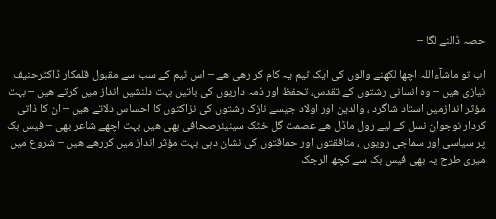حصہ ڈالنے لگا –

اب تو ماشآءاللہ اچھا لکھنے والوں کی ایک ٹیم یہ کام کر رھی ھے – اس ٹیم کے سب سے مقبول قلمکار ڈاکٹرحنیف نیازی ھیں – وہ انسانی رشتوں کے تقدس، تحفظ اور ذمہ داریوں کی باتیں بہت دلنشیں انداز میں کرتے ھیں – بہت مؤثر اندازمیں استاد شاگرد ، والدین اور اولاد جیسے نازک رشتوں کی نزاکتوں کا احساس دلاتے ھیں – ان کا ذاتی کردار نوجوان نسل کے لیے رول ماڈل ھے عصمت گل خٹک سینیئرصحافی بھی ھیں بہت اچھے شاعر بھی – فیس بک پر سیاسی اور سماجی رویوں ، منافقتوں اور حماقتوں کی نشان دہی بہت مؤثر انداز میں کررھے ھیں – شروع میں میری طرح یہ بھی فیس بک سے کچھ الرجک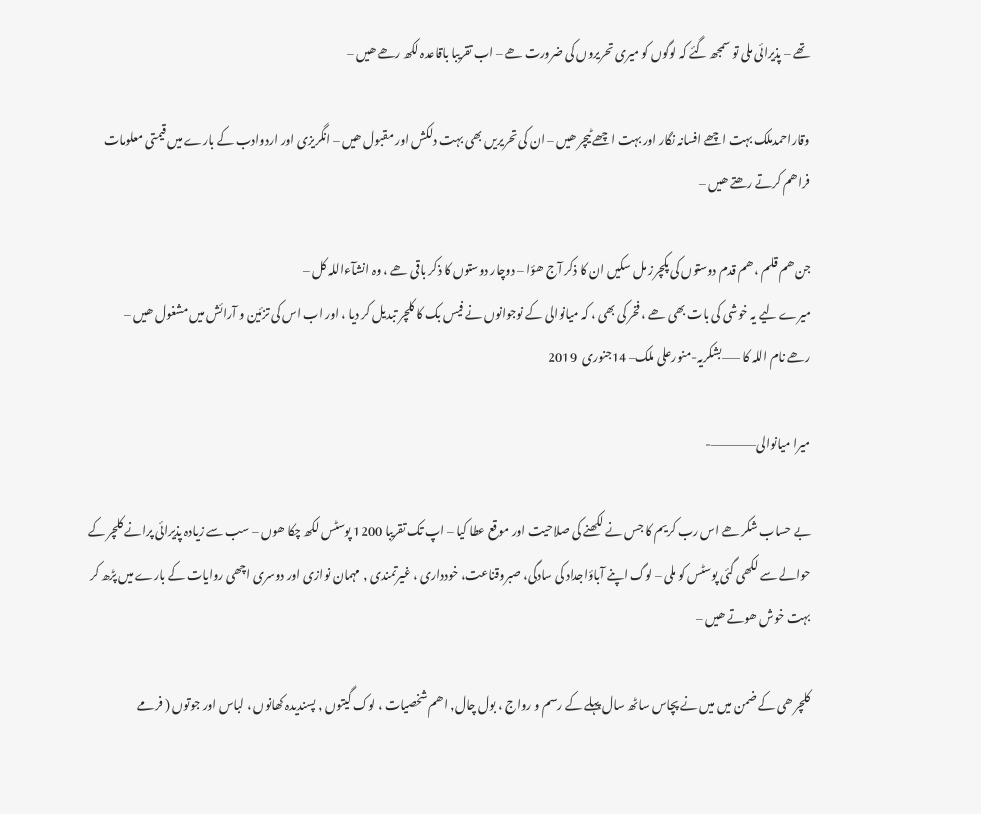تھے – پذیرائی ملی تو سمجھ گئے کہ لوگوں کو میری تحریروں کی ضرورت ھے – اب تقریبا باقاعدہ لکھ رھے ھیں –

وقاراحمدملک بہت اچھے افسانہ نگار اور بہت اچھے ٹیچر ھیں – ان کی تحریریں بھی بہت دلکش اور مقبول ھیں – انگریزی اور اردوادب کے بارے میں قیمتی معلومات فراھم کرتے رھتے ھیں –

جن ھم قلم ، ھم قدم دوستوں کی پکچرز مل سکیں ان کا ذکر آج ھؤا – دوچار دوستوں کا ذکر باقی ھے ، وہ انشآءاللہ کل –
میرے لیے یہ خوشی کی بات بھی ھے ، فخر کی بھی ، کہ میانوالی کے نوجوانوں نے فیس بک کا کلچر تبدیل کر دیا ، اور اب اس کی تزئین و آرائش میں مشغول ھیں –
رھے نام اللہ کا ——بشکریہ-منورعلی ملک– 14جنوری  2019

میرا میانوالی—————-

بے حساب شکر ھے اس رب کریم کا جس نے لکھنے کی صلاحیت اور موقع عطا کیا – اپ تک تقریبا 1200 پوسٹس لکھ چکا ھوں – سب سے زیادہ پذیرائی پرانے کلچر کے حوالے سے لکھی گئی پوسٹس کو ملی – لوگ اپنے آباؤاجداد کی سادگی، صبروقناعت، خودداری ، غیرتمندی , مہمان نوازی اور دوسری اچھی روایات کے بارے میں پڑھ کر بہت خوش ھوتے ھیں –

کلچر ھی کے ضمن میں میں نے پچاس ساٹھ سال پہلے کے رسم و رواج ، بول چال, اھم شخصیات ، لوک گیتوں , پسندیدہ کھانوں ، لباس اور جوتوں ( فرمے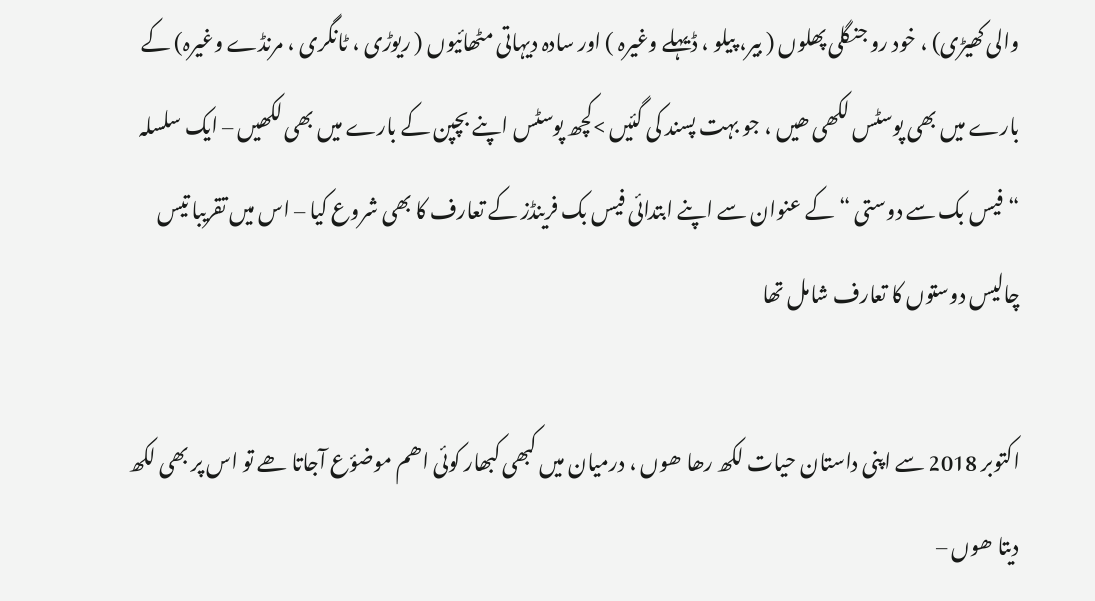والی کھیڑی) ، خود رو جنگلی پھلوں ( بیر، پیلو ، ڈیہلے وغیرہ ) اور سادہ دیہاتی مٹھائیوں ( ریوڑی ، ٹانگری ، مرنڈے وغیرہ) کے بارے میں بھی پوسٹس لکھی ھیں ، جو بہت پسند کی گئیں >کچھ پوسٹس اپنے بچپن کے بارے میں بھی لکھیں – ایک سلسلہ “ فیس بک سے دوستی “ کے عنوان سے اپنے ابتدائی فیس بک فرینڈز کے تعارف کا بھی شروع کیا – اس میں تقریبا تیس چالیس دوستوں کا تعارف شامل تھا

اکتوبر 2018 سے اپنی داستان حیات لکھ رھا ھوں ، درمیان میں کبھی کبھار کوئی اھم موضؤع آجاتا ھے تو اس پر بھی لکھ دیتا ھوں –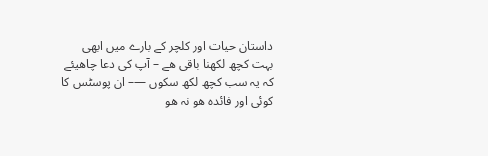داستان حیات اور کلچر کے بارے میں ابھی بہت کچھ لکھنا باقی ھے – آپ کی دعا چاھیئے کہ یہ سب کچھ لکھ سکوں —– ان پوسٹس کا کوئی اور فائدہ ھو نہ ھو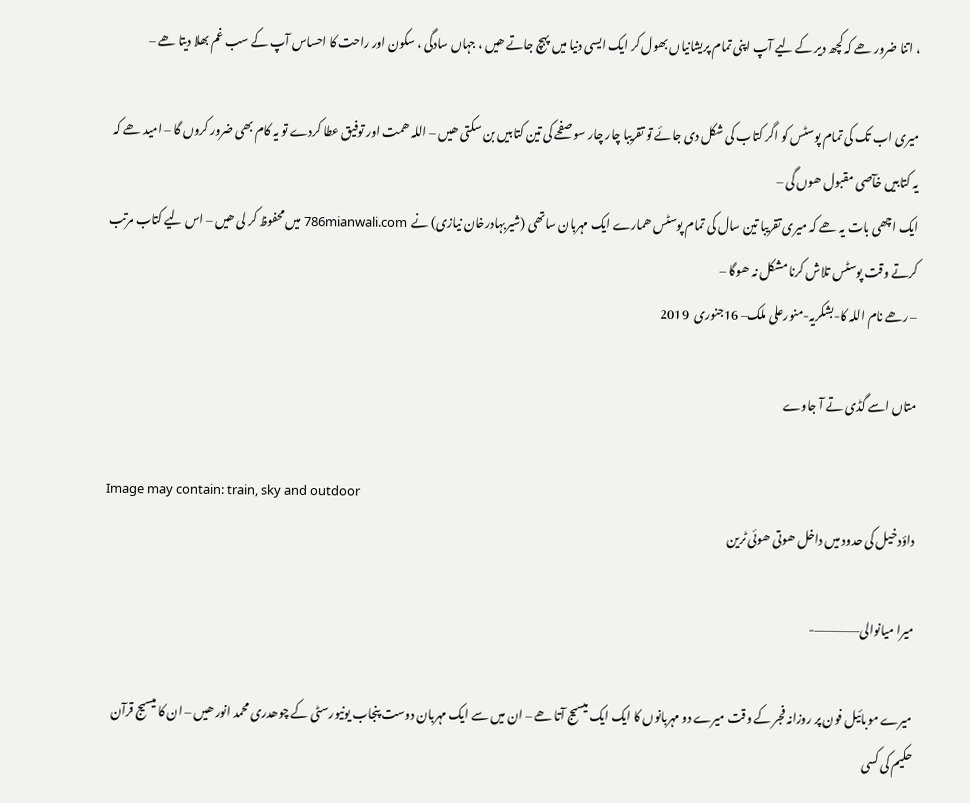، اتنا ضرور ھے کہ کچھ دیر کے لیے آپ اپنی تمام پریشانیاں بھول کر ایک ایسی دنیا میں پہچ جاتے ھیں ، جہاں سادگی ، سکون اور راحت کا احساس آپ کے سب غم بھلا دیتا ھے –

میری اب تک کی تمام پوسٹس کو اگر کتاب کی شکل دی جائے تو تقریبا چار چار سو صفحے کی تین کتابیں بن سکتی ھیں – اللہ ھمت اور توفیق عطا کردے تو یہ کام بھی ضرور کروں گا – امید ھے کہ یہ کتابیں خآصی مقبول ھوں گی –
ایک اچھی بات یہ ھے کہ میری تقریبا تین سال کی تمام پوسٹس ھمارے ایک مہربان ساتھی (شیربہادرخان نیازی) نے  786mianwali.com میں محفوظ کر لی ھیں – اس لیے کتاب مرتب کرتے وقت پوسٹس تلاش کرنا مشکل نہ ھوگا –
– رھے نام اللہ کا-بشکریہ-منورعلی ملک– 16جنوری  2019

متاں اسے گڈی تے آ جاوے

Image may contain: train, sky and outdoor
داؤدخیل کی حدود میں داخل ھوتی ھوئی ٹرین

میرا میانوالی—————-

میرے موبائیل فون پر روزانہ فجر کے وقت میرے دو مہربانوں کا ایک ایک میسیج آتا ھے – ان میں سے ایک مہربان دوست پنجاب یونیورسٹی کے چوھدری محمد انور ھیں – ان کا میسیج قرآن حکیم کی کسی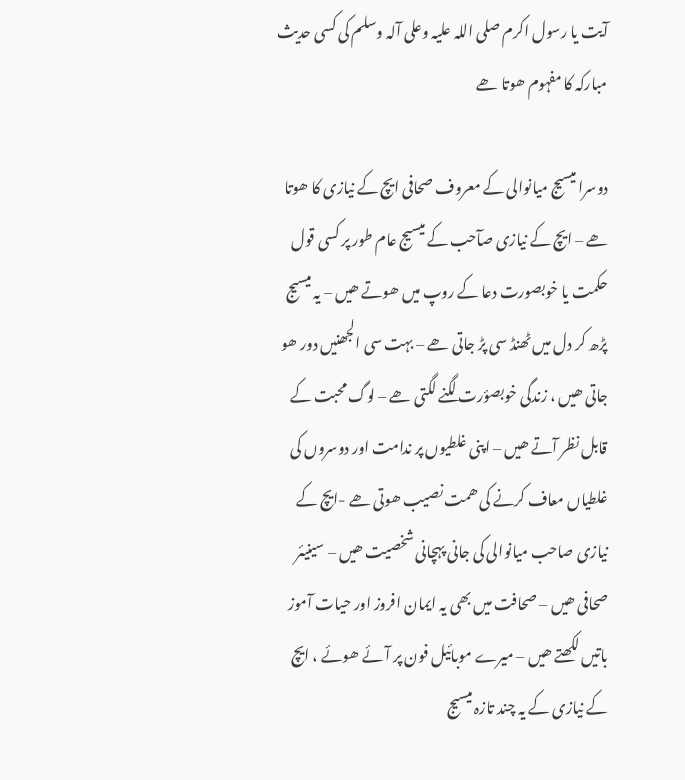آیت یا رسول اکرم صلی اللہ علیہ وعلی آلہ وسلم کی کسی حدیث مبارکہ کا مفہوم ھوتا ھے

دوسرا میسیج میانوالی کے معروف صحافی ایچ کے نیازی کا ھوتا ھے – ایچ کے نیازی صآحب کے میسیج عام طور پر کسی قول حکمت یا خوبصورت دعا کے روپ میں ھوتے ھیں – یہ میسیج پڑھ کر دل میں ٹھنڈ سی پڑ جاتی ھے – بہت سی الجھنیں دور ھو جاتی ھیں ، زندگی خوبصؤرت لگنے لگتی ھے – لوگ محبت کے قابل نظر آتے ھیں – اپنی غلطیوں پر ندامت اور دوسروں کی غلطیاں معاف کرنے کی ھمت نصیب ھوتی ھے -ایچ کے نیازی صاحب میانوالی کی جانی پہچانی شخصیت ھیں – سینیئر صحافی ھیں – صحافت میں بھی یہ ایمان افروز اور حیات آموز باتیں لکھتے ھیں – میرے موبائیل فون پر آئے ھوئے ، ایچ کے نیازی کے یہ چند تازہ میسیج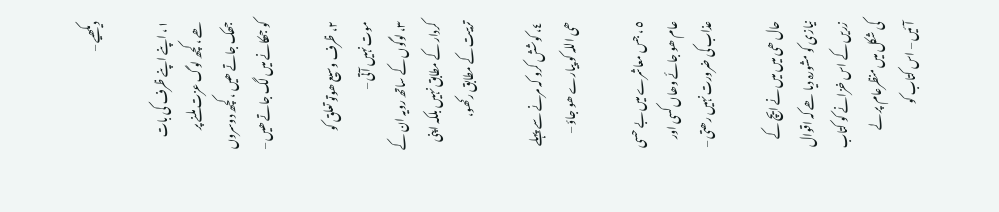دیکھیے –

١، اپنے اپنے ظرف کی بات ھے ، کچھ لوگ عزت ملنے پر جھک جاتے ھیں ، کچھ دوسروں کو جھکانے میں لگ جاتے ھیں –

٢، ظرف وسیع ھوتو تعلق کو موت نہیں آتی –
٣، لوگوں کے ساتھ رویہ ان کے کردار کے مطابق نہیں بلکہ اپنی تربیت کے مطابق رکھو،

٤، کوشش کرو کہ مرنے سے پہلے ھی اللہ کو پیارے ھو جاؤ –

٥ ، جس معاشرے میں بے حسی عام ھو جائے وھاں کسی اور عذاب کی ضرورت نہیں رھتی –

حال ھی میں میں نے ایچ کے نیازی کو مشورہ دیا ھے کہ اقوال زریں کے اس خزانے کو کتاب کی شکل میں منظرعام پر لے آئیں – اس کتاب کو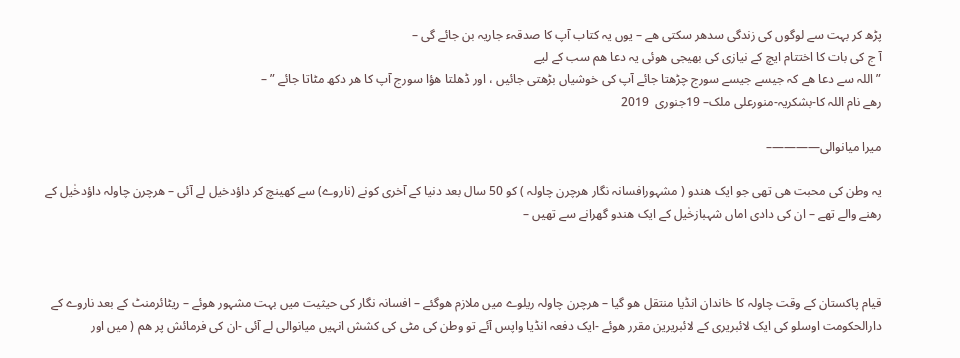پڑھ کر بہت سے لوگوں کی زندگی سدھر سکتی ھے – یوں یہ کتاب آپ کا صدقہء جاریہ بن جائے گی –
آ ج کی بات کا اختتام ایچ کے نیازی کی بھیجی ھوئی یہ دعا ھم سب کے لیے
” اللہ سے دعا ھے کہ جیسے جیسے سورج چڑھتا جائے آپ کی خوشیاں بڑھتی جائیں ، اور ڈھلتا ھؤا سورج آپ کا ھر دکھ مٹاتا جائے ” –
رھے نام اللہ کا-بشکریہ-منورعلی ملک– 19جنوری  2019

میرا میانوالی————–

یہ وطن کی محبت ھی تھی جو ایک ھندو ( مشہورافسانہ نگار ھرچرن چاولہ ) کو 50 سال بعد دنیا کے آخری کونے (ناروے) سے کھینچ کر داؤدخیل لے آئی – ھرچرن چاولہ داؤدخٰیل کے رھنے والے تھے – ان کی دادی اماں شہبازخٰیل کے ایک ھندو گھرانے سے تھیں –



قیام پاکستان کے وقت چاولہ کا خاندان انڈیا منتقل ھو گیا – ھرچرن چاولہ ریلوے میں ملازم ھوگئے – افسانہ نگار کی حیثیت میں بہت مشہور ھوئے – ریٹائرمنٹ کے بعد ناروے کے دارالحکومت اوسلو کی ایک لائبریری کے لائبریرین مقرر ھوئے -ایک دفعہ انڈیا واپس آئے تو وطن کی مٹی کی کشش انہیں میانوالی لے آئی -ان کی فرمائش پر ھم ( میں اور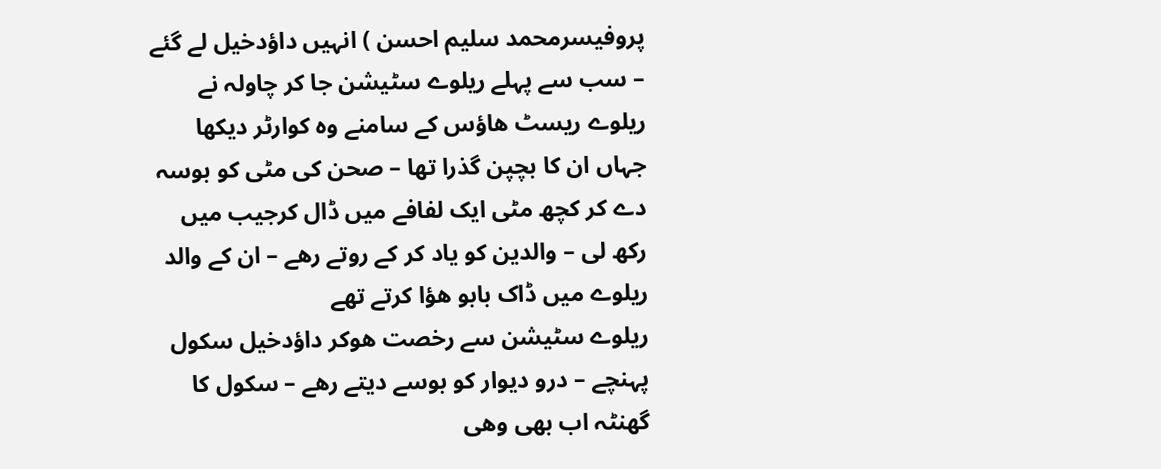پروفیسرمحمد سلیم احسن ) انہیں داؤدخیل لے گئے – سب سے پہلے ریلوے سٹیشن جا کر چاولہ نے ریلوے ریسٹ ھاؤس کے سامنے وہ کوارٹر دیکھا جہاں ان کا بچپن گذرا تھا – صحن کی مٹی کو بوسہ دے کر کچھ مٹی ایک لفافے میں ڈال کرجیب میں رکھ لی – والدین کو یاد کر کے روتے رھے – ان کے والد ریلوے میں ڈاک بابو ھؤا کرتے تھے
ریلوے سٹیشن سے رخصت ھوکر داؤدخیل سکول پہنچے – درو دیوار کو بوسے دیتے رھے – سکول کا گھنٹہ اب بھی وھی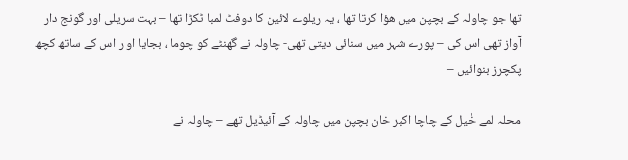تھا جو چاولہ کے بچپن میں ھؤا کرتا تھا ، یہ ریلوے لائین کا دوفٹ لمبا ٹکڑا تھا – بہت سریلی اور گونج دار آواز تھی اس کی – پورے شہر میں سنائی دیتی تھی- چاولہ نے گھنٹے کو چوما ، بجایا او ر اس کے ساتھ کچھ پکچرز بنوائیں –

محلہ لمے خٰیل کے چاچا اکبر خان بچپن میں چاولہ کے آئیڈیل تھے – چاولہ نے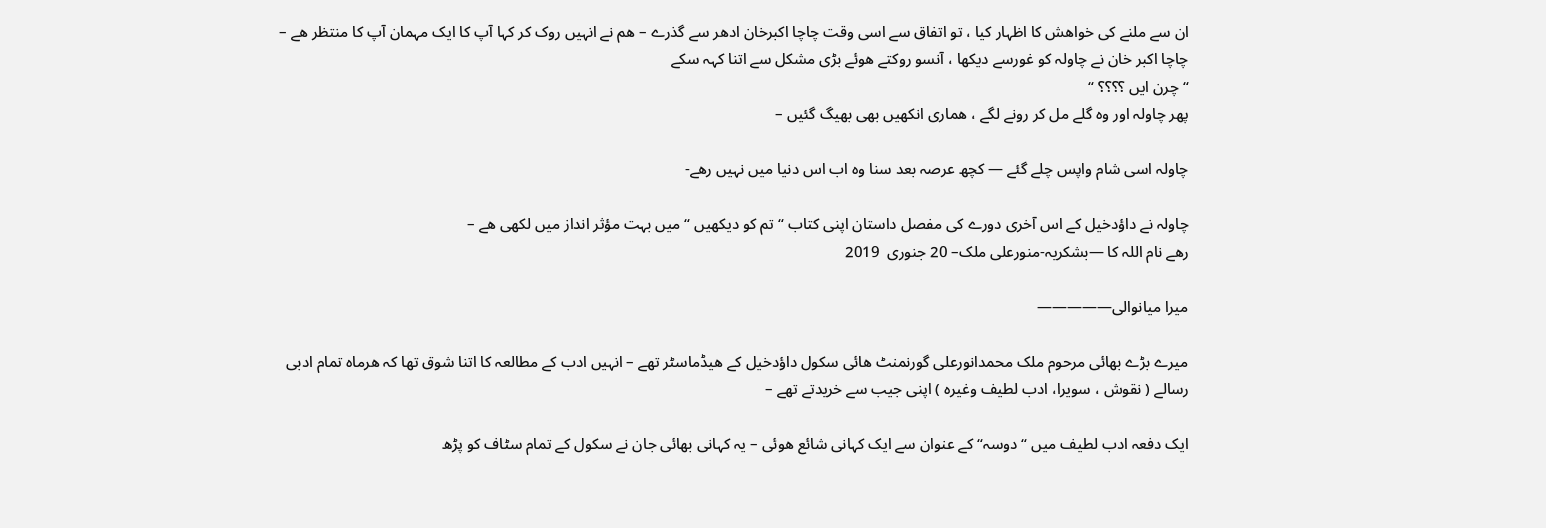ان سے ملنے کی خواھش کا اظہار کیا ، تو اتفاق سے اسی وقت چاچا اکبرخان ادھر سے گذرے – ھم نے انہیں روک کر کہا آپ کا ایک مہمان آپ کا منتظر ھے –
چاچا اکبر خان نے چاولہ کو غورسے دیکھا ، آنسو روکتے ھوئے بڑی مشکل سے اتنا کہہ سکے
“ چرن ایں ؟؟؟؟ “
پھر چاولہ اور وہ گلے مل کر رونے لگے ، ھماری انکھیں بھی بھیگ گئیں –

چاولہ اسی شام واپس چلے گئے — کچھ عرصہ بعد سنا وہ اب اس دنیا میں نہیں رھے-

چاولہ نے داؤدخیل کے اس آخری دورے کی مفصل داستان اپنی کتاب “ تم کو دیکھیں “ میں بہت مؤثر انداز میں لکھی ھے –
رھے نام اللہ کا —بشکریہ-منورعلی ملک– 20 جنوری  2019

میرا میانوالی—————

میرے بڑے بھائی مرحوم ملک محمدانورعلی گورنمنٹ ھائی سکول داؤدخیل کے ھیڈماسٹر تھے – انہیں ادب کے مطالعہ کا اتنا شوق تھا کہ ھرماہ تمام ادبی رسالے ( نقوش ، سویرا، ادب لطیف وغیرہ ) اپنی جیب سے خریدتے تھے –

ایک دفعہ ادب لطیف میں “دوسہ“ کے عنوان سے ایک کہانی شائع ھوئی – یہ کہانی بھائی جان نے سکول کے تمام سٹاف کو پڑھ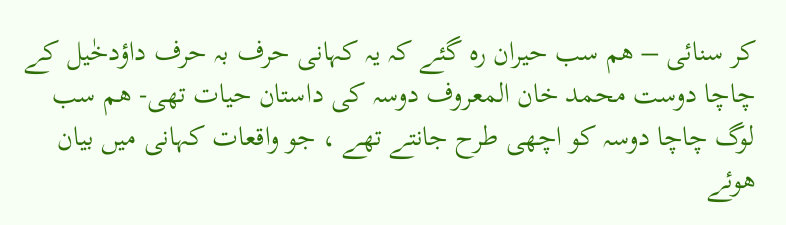کر سنائی – ھم سب حیران رہ گئے کہ یہ کہانی حرف بہ حرف داؤدخٰیل کے چاچا دوست محمد خان المعروف دوسہ کی داستان حیات تھی- ھم سب لوگ چاچا دوسہ کو اچھی طرح جانتے تھے ، جو واقعات کہانی میں بیان ھوئے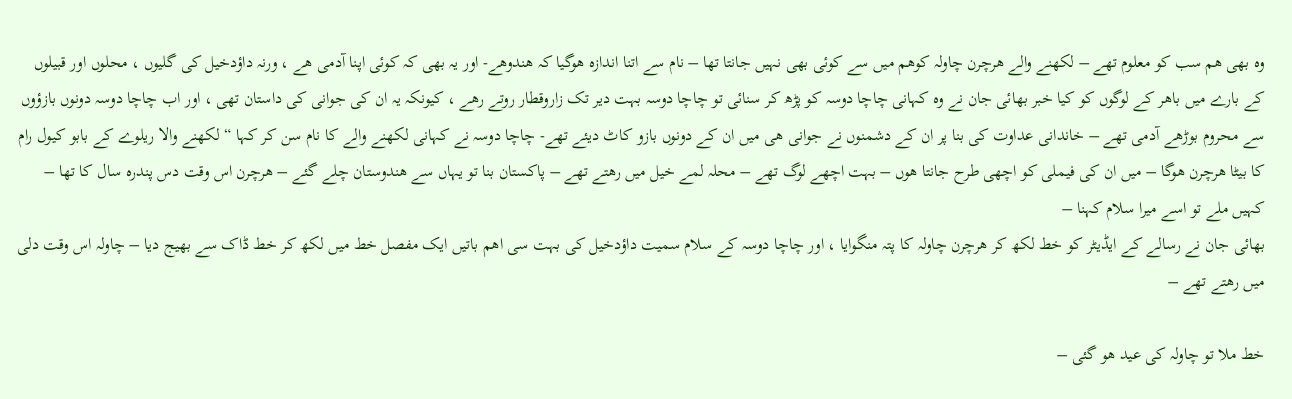وہ بھی ھم سب کو معلوم تھے – لکھنے والے ھرچرن چاولہ کوھم میں سے کوئی بھی نہیں جانتا تھا – نام سے اتنا اندازہ ھوگیا کہ ھندوھے- اور یہ بھی کہ کوئی اپنا آدمی ھے ، ورنہ داؤدخیل کی گلیوں ، محلوں اور قبیلوں کے بارے میں باھر کے لوگوں کو کیا خبر بھائی جان نے وہ کہانی چاچا دوسہ کو پڑھ کر سنائی تو چاچا دوسہ بہت دیر تک زاروقطار روتے رھے ، کیونکہ یہ ان کی جوانی کی داستان تھی ، اور اب چاچا دوسہ دونوں بازؤوں سے محروم بوڑھے آدمی تھے – خاندانی عداوت کی بنا پر ان کے دشمنوں نے جوانی ھی میں ان کے دونوں بازو کاٹ دیئے تھے- چاچا دوسہ نے کہانی لکھنے والے کا نام سن کر کہا “ لکھنے والا ریلوے کے بابو کیول رام کا بیٹا ھرچرن ھوگا – میں ان کی فیملی کو اچھی طرح جانتا ھوں – بہت اچھے لوگ تھے – محلہ لمے خیل میں رھتے تھے – پاکستان بنا تو یہاں سے ھندوستان چلے گئے – ھرچرن اس وقت دس پندرہ سال کا تھا – کہیں ملے تو اسے میرا سلام کہنا –
بھائی جان نے رسالے کے ایڈیٹر کو خط لکھ کر ھرچرن چاولہ کا پتہ منگوایا ، اور چاچا دوسہ کے سلام سمیت داؤدخیل کی بہت سی اھم باتیں ایک مفصل خط میں لکھ کر خط ڈاک سے بھیج دیا – چاولہ اس وقت دلی میں رھتے تھے –

خط ملا تو چاولہ کی عید ھو گئی –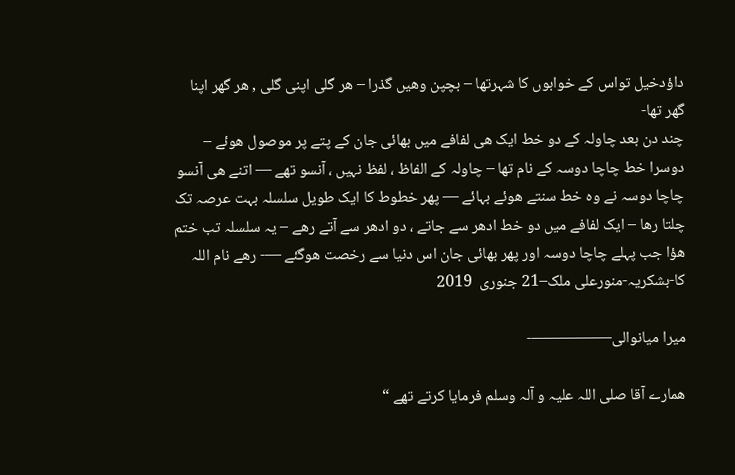داؤدخیل تواس کے خوابوں کا شہرتھا – بچپن وھیں گذرا – ھر گلی اپنی گلی , ھر گھر اپنا گھر تھا-
چند دن بعد چاولہ کے دو خط ایک ھی لفافے میں بھائی جان کے پتے پر موصول ھوئے – دوسرا خط چاچا دوسہ کے نام تھا – چاولہ کے الفاظ ، لفظ نہیں ، آنسو تھے — اتنے ھی آنسو چاچا دوسہ نے وہ خط سنتے ھوئے بہائے — پھر خطوط کا ایک طویل سلسلہ بہت عرصہ تک چلتا رھا – ایک لفافے میں دو خط ادھر سے جاتے ، دو ادھر سے آتے رھے – یہ سلسلہ تب ختم ھؤا جب پہلے چاچا دوسہ اور پھر بھائی جان اس دنیا سے رخصت ھوگئے —- رھے نام اللہ کا-بشکریہ-منورعلی ملک–21 جنوری  2019

میرا میانوالی—————-

ھمارے آقا صلی اللہ علیہ و آلہ وسلم فرمایا کرتے تھے “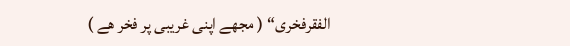الفقرفخری“ ( مجھے اپنی غریبی پر فخر ھے )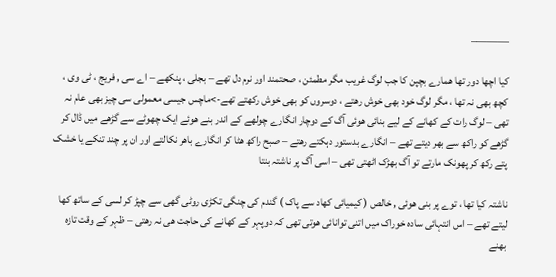———–

کیا اچھا دور تھا ھمارے بچپن کا جب لوگ غریب مگر مطمئن ، صحتمند اور نرم دل تھے – بجلی ، پنکھے – اے سی , فریج ، ٹی وی ، کچھ بھی نہ تھا ، مگر لوگ خود بھی خوش رھتے ، دوسروں کو بھی خوش رکھتے تھے->ماچس جیسی معمولی سی چیز بھی عام نہ تھی – لوگ رات کے کھانے کے لیے بنائی ھوئی آگ کے دوچار انگارے چولھے کے اندر بنے ھوئے ایک چھوٹے سے گڑھے میں ڈال کر گڑھے کو راکھ سے بھر دیتے تھے – انگارے بدستور دہکتے رھتے – صبح راکھ ھٹا کر انگارے باھر نکالتے اور ان پر چند تنکے یا خشک پتے رکھ کر پھونک مارتے تو آگ بھڑک اٹھتی تھی – اسی آگ پر ناشتہ بنتا

ناشتہ کیا تھا ، توے پر بنی ھوئی , خالص ( کیمیائی کھاد سے پاک ) گندم کی چنگی تکڑی روٹی گھی سے چپڑ کر لسی کے ساتھ کھا لیتے تھے – اس انتہائی سادہ خوراک میں اتنی توانائی ھوتی تھی کہ دوپہر کے کھانے کی حاجت ھی نہ رھتی – ظہر کے وقت تازہ بھنے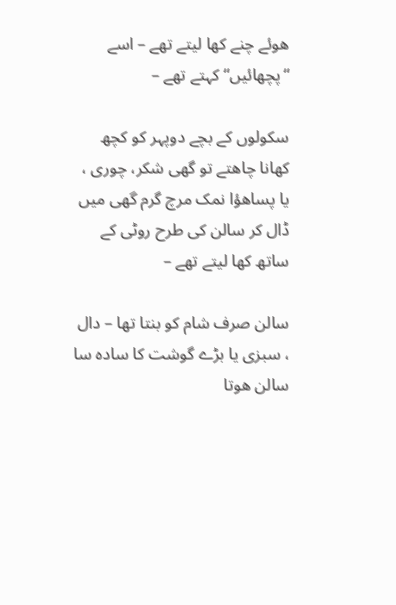ھوئے چنے کھا لیتے تھے – اسے “پچھائیں“ کہتے تھے –

سکولوں کے بچے دوپہر کو کچھ کھانا چاھتے تو گھی شکر، چوری ، یا پساھؤا نمک مرچ گرم گھی میں ڈال کر سالن کی طرح روٹی کے ساتھ کھا لیتے تھے –

سالن صرف شام کو بنتا تھا – دال ، سبزی یا بڑے گوشت کا سادہ سا سالن ھوتا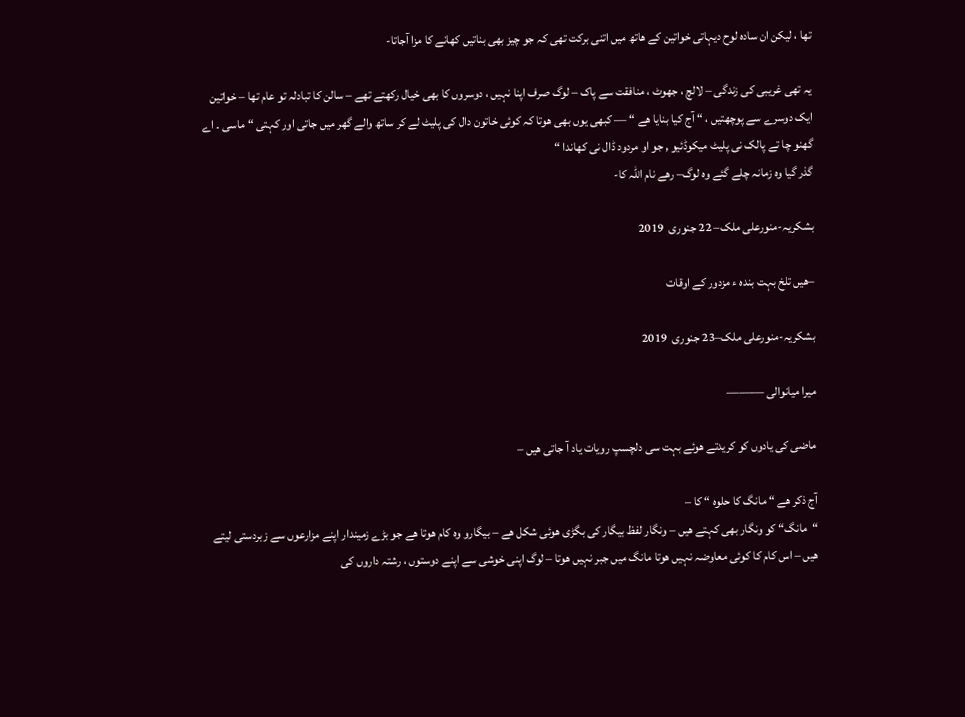تھا ، لیکن ان سادہ لوح دیہاتی خواتین کے ھاتھ میں اتنی برکت تھی کہ جو چیز بھی بناتیں کھانے کا مزا آجاتا-

یہ تھی غریبی کی زندگی – لالچ ، جھوٹ ، منافقت سے پاک – لوگ صرف اپنا نہیں ، دوسروں کا بھی خیال رکھتے تھے – سالن کا تبادلہ تو عام تھا – خواتین ایک دوسرے سے پوچھتیں ، “ آج کیا بنایا ھے “ — کبھی یوں بھی ھوتا کہ کوئی خاتون دال کی پلیٹ لے کر ساتھ والے گھر میں جاتی اور کہتی “ ماسی ۔ اے گھنو چا تے پالک نی پلیٹ میکوڈئیو , جو او مردود ڈال نی کھاندا “
گذر گیا وہ زمانہ چلے گئے وہ لوگ– رھے نام اللہ کا-

بشکریہ-منورعلی ملک– 22 جنوری  2019

–ھیں تلخ بہت بندہ ء مزدور کے اوقات

بشکریہ-منورعلی ملک–23 جنوری  2019

میرا میانوالی ———

ماضی کی یادوں کو کریدتے ھوئے بہت سی دلچسپ رویات یاد آ جاتی ھیں –

آج ذکر ھے “ مانگ کا حلوہ “ کا –
“مانگ“ کو ونگار بھی کہتے ھیں – ونگار لفظ بیگار کی بگڑی ھوئی شکل ھے – بیگارو وہ کام ھوتا ھے جو بڑے زمیندار اپنے مزارعوں سے زبردستی لیتے ھیں – اس کام کا کوئی معاوضہ نہیں ھوتا مانگ میں جبر نہیں ھوتا – لوگ اپنی خوشی سے اپنے دوستوں ، رشتہ داروں کی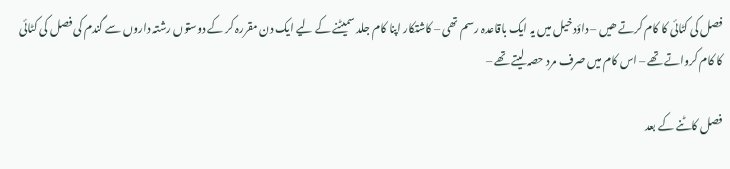فصل کی کٹائی کا کام کرتے ھیں – داؤدخیل میں یہ ایک باقاعدہ رسم تھی – کاشتکار اپنا کام جلد سمیٹنے کے لیے ایک دن مقررہ کر کے دوستوں رشتہ داروں سے گندم کی فصل کی کٹائی کا کام کرواتے تھے – اس کام میں صرف مرد حصہ لیتے تھے –

فصل کاٹنے کے بعد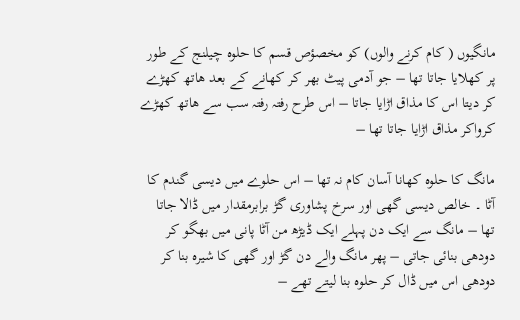مانگیوں ( کام کرنے والوں) کو مخصؤص قسم کا حلوہ چیلنج کے طور پر کھلایا جاتا تھا – جو آدمی پیٹ بھر کر کھانے کے بعد ھاتھ کھڑے کر دیتا اس کا مذاق اڑایا جاتا – اس طرح رفتہ رفتہ سب سے ھاتھ کھڑے کرواکر مذاق اڑایا جاتا تھا –

مانگ کا حلوہ کھانا آسان کام نہ تھا – اس حلوے میں دیسی گندم کا آٹا ۔ خالص دیسی گھی اور سرخ پشاوری گڑ برابرمقدار میں ڈالا جاتا تھا – مانگ سے ایک دن پہلے ایک ڈیڑھ من آٹا پانی میں بھگو کر دودھی بنائی جاتی – پھر مانگ والے دن گڑ اور گھی کا شیرہ بنا کر دودھی اس میں ڈال کر حلوہ بنا لیتے تھے –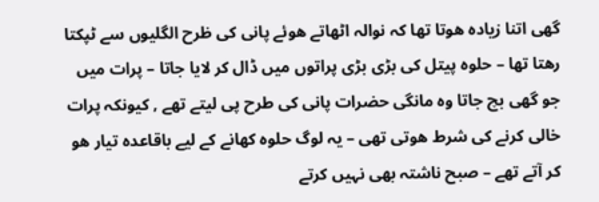گھی اتنا زیادہ ھوتا تھا کہ نوالہ اٹھاتے ھوئے پانی کی ظرح الگلیوں سے ٹپکتا رھتا تھا – حلوہ پیتل کی بڑی بڑی پراتوں میں ڈال کر لایا جاتا – پرات میں جو گھی بچ جاتا وہ مانگی حضرات پانی کی طرح پی لیتے تھے , کیونکہ پرات خالی کرنے کی شرط ھوتی تھی – یہ لوگ حلوہ کھانے کے لیے باقاعدہ تیار ھو کر آتے تھے – صبح ناشتہ بھی نہیں کرتے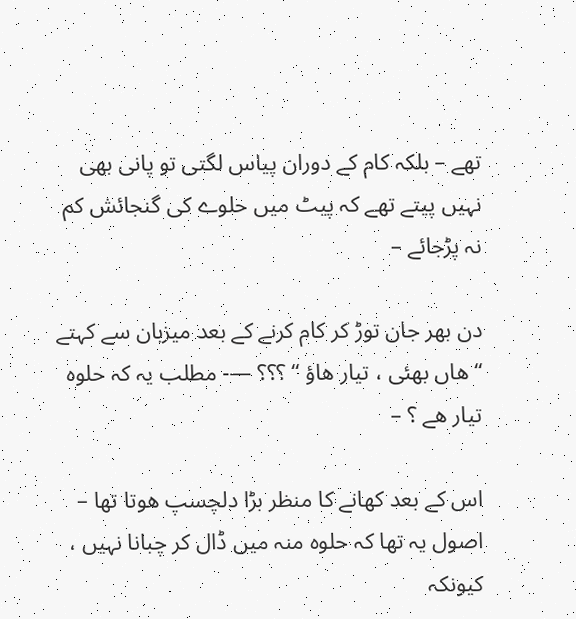تھے – بلکہ کام کے دوران پیاس لگتی تو پانی بھی نہیں پیتے تھے کہ پیٹ میں حلوے کی گنجائش کم نہ پڑجائے –

دن بھر جان توڑ کر کام کرنے کے بعد میزبان سے کہتے “ ھاں بھئی ، تیار ھاؤ “ ؟؟؟ —- مطلب یہ کہ حلوہ تیار ھے ؟ –

اس کے بعد کھانے کا منظر بڑا دلچسپ ھوتا تھا – اصول یہ تھا کہ حلوہ منہ میں ڈال کر چبانا نہیں ، کیونکہ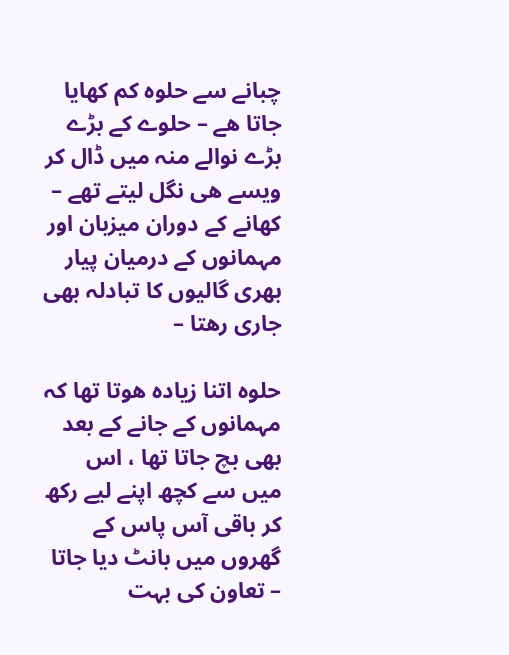چبانے سے حلوہ کم کھایا جاتا ھے – حلوے کے بڑے بڑے نوالے منہ میں ڈال کر ویسے ھی نگل لیتے تھے – کھانے کے دوران میزبان اور مہمانوں کے درمیان پیار بھری گالیوں کا تبادلہ بھی جاری رھتا –

حلوہ اتنا زیادہ ھوتا تھا کہ مہمانوں کے جانے کے بعد بھی بچ جاتا تھا ، اس میں سے کچھ اپنے لیے رکھ کر باقی آس پاس کے گھروں میں بانٹ دیا جاتا – تعاون کی بہت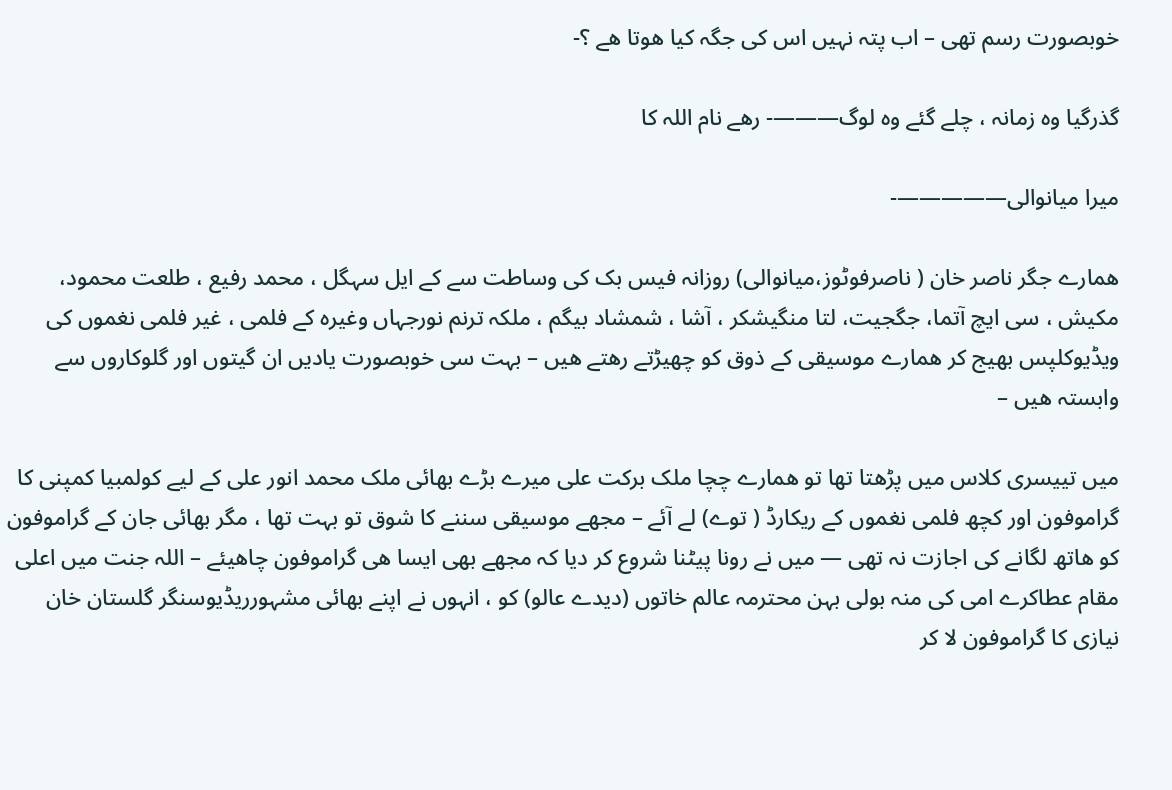خوبصورت رسم تھی – اب پتہ نہیں اس کی جگہ کیا ھوتا ھے ؟-

گذرگیا وہ زمانہ ، چلے گئے وہ لوگ———- رھے نام اللہ کا

میرا میانوالی—————-

ھمارے جگر ناصر خان ( ناصرفوٹوز،میانوالی) روزانہ فیس بک کی وساطت سے کے ایل سہگل ، محمد رفیع ، طلعت محمود، مکیش ، سی ایچ آتما، جگجیت، لتا منگیشکر ، آشا ، شمشاد بیگم ، ملکہ ترنم نورجہاں وغیرہ کے فلمی ، غیر فلمی نغموں کی ویڈیوکلپس بھیج کر ھمارے موسیقی کے ذوق کو چھیڑتے رھتے ھیں – بہت سی خوبصورت یادیں ان گیتوں اور گلوکاروں سے وابستہ ھیں –

میں تییسری کلاس میں پڑھتا تھا تو ھمارے چچا ملک برکت علی میرے بڑے بھائی ملک محمد انور علی کے لیے کولمبیا کمپنی کا گراموفون اور کچھ فلمی نغموں کے ریکارڈ ( توے) لے آئے – مجھے موسیقی سننے کا شوق تو بہت تھا ، مگر بھائی جان کے گراموفون کو ھاتھ لگانے کی اجازت نہ تھی — میں نے رونا پیٹنا شروع کر دیا کہ مجھے بھی ایسا ھی گراموفون چاھیئے – اللہ جنت میں اعلی مقام عطاکرے امی کی منہ بولی بہن محترمہ عالم خاتوں (دیدے عالو) کو ، انہوں نے اپنے بھائی مشہورریڈیوسنگر گلستان خان نیازی کا گراموفون لا کر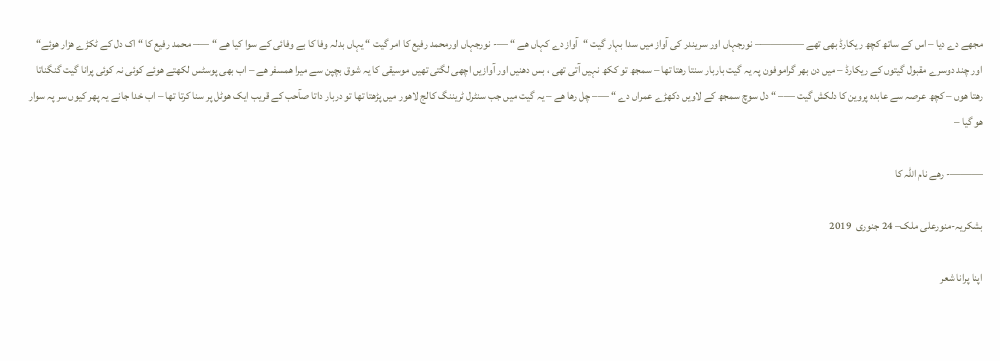مجھے دے دیا – اس کے ساتھ کچھ ریکارڈ بھی تھے ————– نورجہاں اور سریندر کی آواز میں سدا بہار گیت “آواز دے کہاں ھے “ —- نورجہاں اورمحمد رفیع کا امر گیت “ یہاں بدلہ وفا کا بے وفائی کے سوا کیا ھے “ —– محمد رفیع کا “ اک دل کے ٹکڑے ھزار ھوئے“ اور چند دوسرے مقبول گیتوں کے ریکارڈ – میں دن بھر گراموفون پہ یہ گیت باربار سنتا رھتا تھا – سمجھ تو ککھ نہیں آتی تھی ، بس دھنیں اور آوازیں اچھی لگتی تھیں موسیقی کا یہ شوق بچپن سے میرا ھمسفر ھے – اب بھی پوسٹس لکھتے ھوئے کوئی نہ کوئی پرانا گیت گنگناتا رھتا ھوں – کچھ عرصہ سے عابدہ پروین کا دلکش گیت —– “ دل سوچ سمجھ کے لاویں دکھڑے عمراں دے “ —– چل رھا ھے – یہ گیت میں جب سنٹرل ٹریننگ کالج لاھور میں پڑھتا تھا تو دربار داتا صآحب کے قریب ایک ھوٹل پر سنا کرتا تھا – اب خدا جانے یہ پھر کیوں سر پہ سوار ھو گیا –

———- رھے نام اللہ کا

بشکریہ-منورعلی ملک– 24 جنوری  2019

اپنا پرانا شعر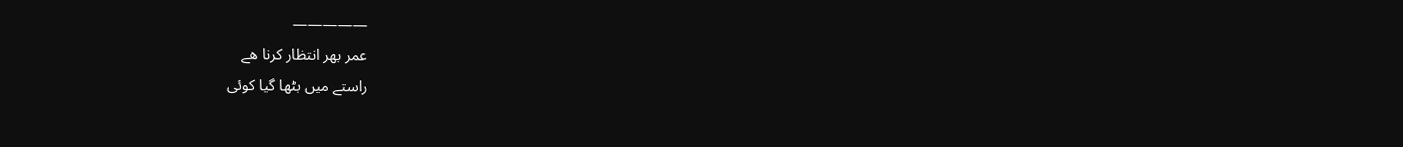—————
عمر بھر انتظار کرنا ھے
راستے میں بٹھا گیا کوئی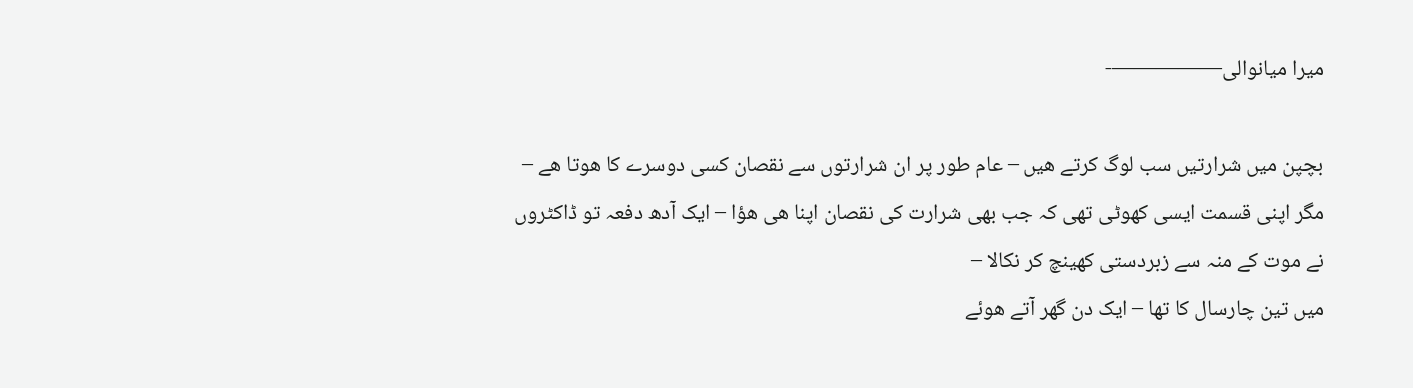میرا میانوالی—————-

بچپن میں شرارتیں سب لوگ کرتے ھیں – عام طور پر ان شرارتوں سے نقصان کسی دوسرے کا ھوتا ھے – مگر اپنی قسمت ایسی کھوٹی تھی کہ جب بھی شرارت کی نقصان اپنا ھی ھؤا – ایک آدھ دفعہ تو ڈاکٹروں نے موت کے منہ سے زبردستی کھینچ کر نکالا –
میں تین چارسال کا تھا – ایک دن گھر آتے ھوئے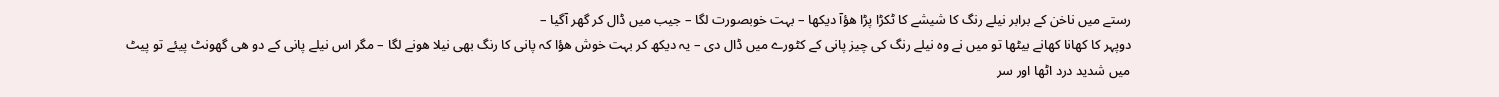رستے میں ناخن کے برابر نیلے رنگ کا شیشے کا ٹکڑا پڑا ھؤآ دیکھا – بہت خوبصورت لگا – جیب میں ڈال کر گھر آگیا –
دوپہر کا کھانا کھانے بیٹھا تو میں نے وہ نیلے رنگ کی چیز پانی کے کٹورے میں ڈال دی – یہ دیکھ کر بہت خوش ھؤا کہ پانی کا رنگ بھی نیلا ھونے لگا – مگر اس نیلے پانی کے دو ھی گھونٹ پیئے تو پیٹ میں شدید درد اٹھا اور سر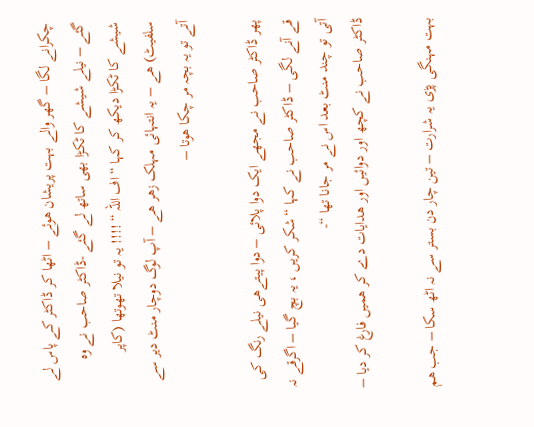چکرانے لگا – گھر والے بہت پریشان ھوئے – اٹھا کر ڈاکٹر کے پاس لے گئے – نیلے شیشے کا ٹکڑا بھی ساتھ لے گئے -ڈاکٹر صاحب نے وہ شیشے کا ٹکڑا دیکھ کر کہا “اف اللہ “ !!!! یہ تو نیلا تھوتھا (کاپر سلفیٹ) ھے – یہ انتہائی مہلک زھر ھے – آپ لوگ دوچار منٹ دیر سے آتے تو یہ بچہ مر چکا ھوتا –

پھر ڈاکٹر صاحب نے مجھے ایک دوا پلائی – دوا پیتےھی نیلے رنگ کی قے آنے لگی – ڈاکٹر صاحب نے کہا “شکر کریں ، یہ بچ گیا – اگرقے نہ آتی تو چند منٹ بعد اس نے مر جانا تھا “-
ڈاکٹر صاحب نے کچھ اور دوائیں اور ھدایات دے کر ھمیں فارغ کر دیا –

بہت مہنگی پڑی یہ شرارت – تین چار دن بستر سے نہ اٹھ سکا – جب ھم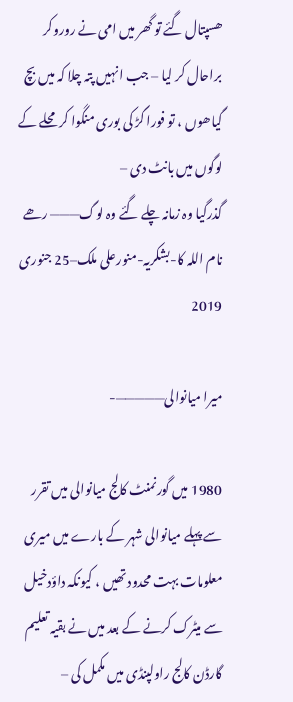ھسپتال گئے تو گھر میں امی نے روروکر براحال کر لیا – جب انہیں پتہ چلا کہ میں بچ گیاھوں ، تو فورا گڑ کی بوری منگوا کر محلے کے لوگوں میں بانٹ دی –
گذرگیا وہ زمانہ چلے گئے وہ لوگ——— رھے نام اللہ کا-بشکریہ-منورعلی ملک–25 جنوری  2019

میرا میانوالی—————-

1980 میں گورنمنٹ کالج میانوالی میں تقرر سے پہلے میانوالی شہر کے بارے میں میری معلومات بہت محدود تھیں ، کیونکہ داؤدخیل سے میٹرک کرنے کے بعد میں نے بقیہ تعلیم گارڈن کالج راولپنڈی میں مکمل کی –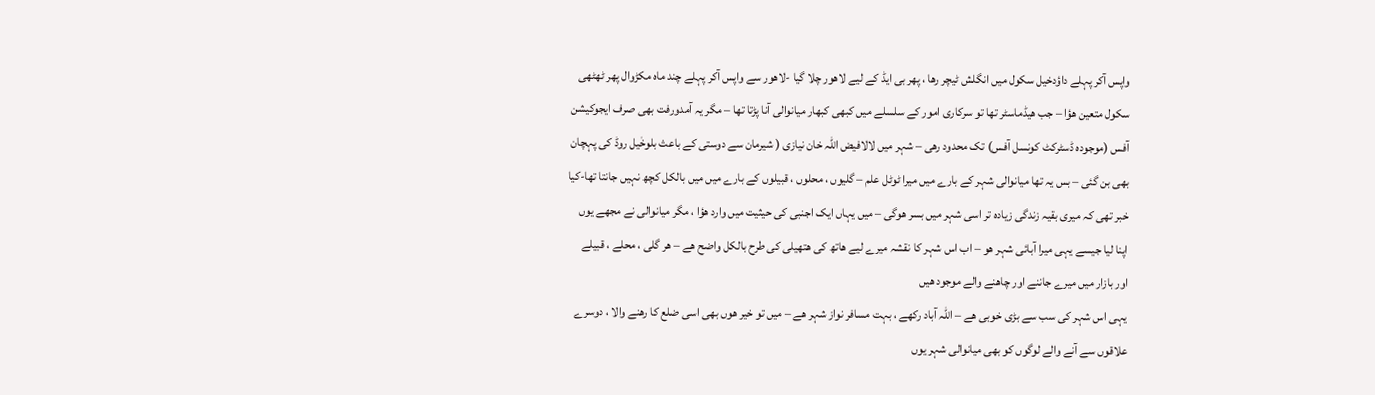واپس آکر پہلے داؤدخیل سکول میں انگلش ٹیچر رھا ، پھر بی ایڈ کے لیے لاھور چلا گیا -لاھور سے واپس آکر پہلے چند ماہ مکڑوال پھر ٹھٹھی سکول متعین ھؤا – جب ھیڈماسٹر تھا تو سرکاری امور کے سلسلے میں کبھی کبھار میانوالی آنا پڑتا تھا – مگر یہ آمدورفت بھی صرف ایجوکیشن آفس (موجودہ ڈسٹرکٹ کونسل آفس) تک محدود رھی – شہر میں لالافیض اللہ خان نیازی ( شیرمان سے دوستی کے باعث بلوخٰیل روڈ کی پہچان بھی بن گئی – بس یہ تھا میانوالی شہر کے بارے میں میرا ٹوٹل علم – گلیوں ، محلوں ، قبیلوں کے بارے میں میں بالکل کچھ نہیں جانتا تھا-کیا خبر تھی کہ میری بقیہ زندگی زیادہ تر اسی شہر میں بسر ھوگی – میں یہاں ایک اجنبی کی حیثیت میں وارد ھؤا ، مگر میانوالی نے مجھے یوں اپنا لیا جیسے یہی میرا آبائی شہر ھو – اب اس شہر کا نقشہ میرے لیے ھاتھ کی ھتھیلی کی طرح بالکل واضح ھے – ھر گلی ، محلے ، قبیلے اور بازار میں میرے جاننے اور چاھنے والے موجود ھیں
یہی اس شہر کی سب سے بڑی خوبی ھے – اللہ آباد رکھے ، بہت مسافر نواز شہر ھے – میں تو خیر ھوں بھی اسی ضلع کا رھنے والا ، دوسرے علاقوں سے آنے والے لوگوں کو بھی میانوالی شہر یوں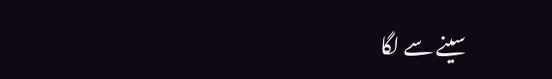سینے سے لگا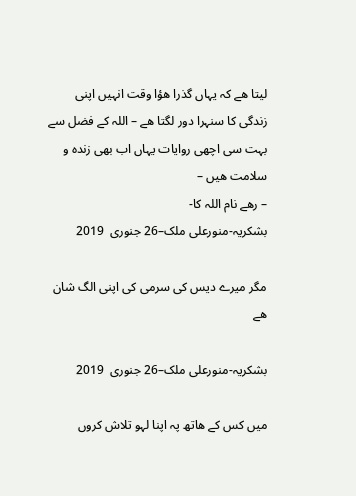لیتا ھے کہ یہاں گذرا ھؤا وقت انہیں اپنی زندگی کا سنہرا دور لگتا ھے – اللہ کے فضل سے بہت سی اچھی روایات یہاں اب بھی زندہ و سلامت ھیں –
– رھے نام اللہ کا-
بشکریہ-منورعلی ملک–26 جنوری  2019

مگر میرے دیس کی سرمی کی اپنی الگ شان ھے

بشکریہ-منورعلی ملک–26 جنوری  2019

میں کس کے ھاتھ پہ اپنا لہو تلاش کروں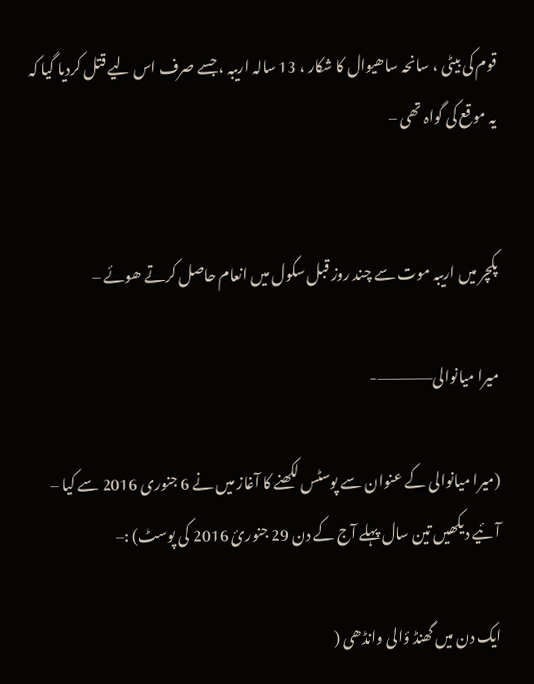قوم کی بیٹی ، سانحہ ساھیوال کا شکار ، 13 سالہ اریبہ ، جسے صرف اس لیے قتل کردیا گیا کہ یہ موقع کی گواہ تھی –


پکچر میں اریبہ موت سے چند روز قبل سکول میں انعام حاصل کرتے ھوئے –

میرا میانوالی—————-

(میرا میانوالی کے عنوان سے پوسٹس لکھنے کا آغاز میں نے 6 جنوری 2016 سے کیا – آئیے دیکھیں تین سال پہلے آج کے دن 29 جنورئ 2016 کی پوسٹ) :–

ایک دن میں گھنڈ ؤالی وانڈھی (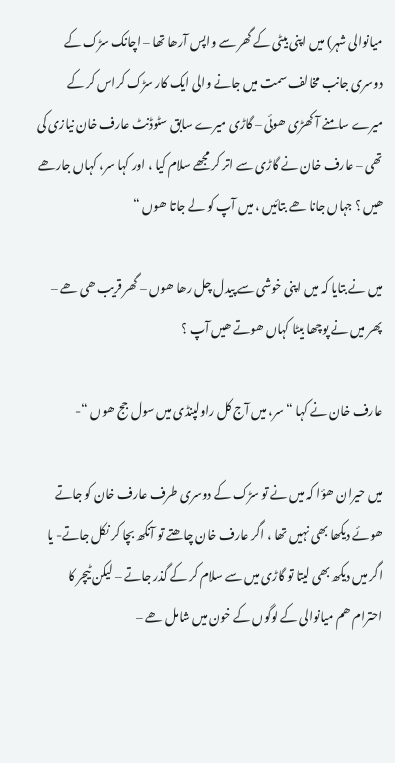میانوالی شہر) میں اپنی بیٹی کے گھر سے واپس آرھا تھا – اچانک سڑک کے دوسری جانب مخالف سمت میں جانے والی ایک کار سڑک کراس کر کے میرے سامنے آ کھڑی ھوئی – گاڑی میرے سابق سٹوڈنٹ عارف خان نیازی کی تھی – عارف خان نے گاڑی سے اتر کر مجھے سلام کیا ، اور کہا سر، کہاں جارھے ھیں ؟ جہاں جانا ھے بتائیں ، میں آپ کو لے جاتا ھوں “

میں نے بتایا کہ میں اپنی خوشی سے پیدل چل رھا ھوں – گھر قریب ھی ھے – پھر میں نے پوچھا بیٹا کہاں ھوتے ھیں آپ ؟

عارف خان نے کہا “ سر، میں آج کل راولپنڈی میں سول جج ھوں “-

میں حیران ھؤا کہ میں نے تو سڑک کے دوسری طرف عارف خان کو جاتے ھوئے دیکھا بھی نہیں تھا ، اگر عارف خان چاھتے تو آنکھ بچا کر نکل جاتے- یا اگر میں دیکھ بھی لیتا تو گاڑی میں سے سلام کر کے گذر جاتے – لیکن ٹیچر کا احترام ھم میانوالی کے لوگوں کے خون میں شامل ھے –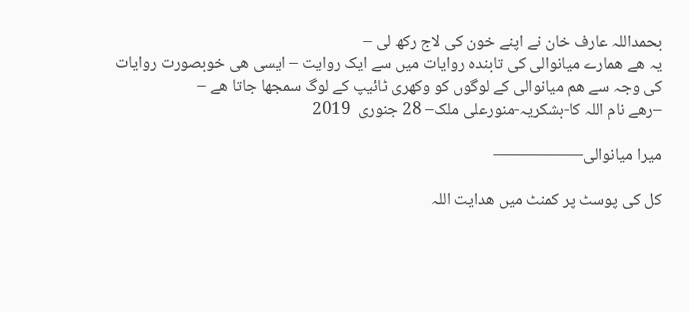بحمداللہ عارف خان نے اپنے خون کی لاج رکھ لی –
یہ ھے ھمارے میانوالی کی تابندہ روایات میں سے ایک روایت – ایسی ھی خوبصورت روایات کی وجہ سے ھم میانوالی کے لوگوں کو وکھری ٹائیپ کے لوگ سمجھا جاتا ھے –
–رھے نام اللہ کا-بشکریہ-منورعلی ملک– 28 جنوری  2019

میرا میانوالی—————-

کل کی پوسٹ پر کمنٹ میں ھدایت اللہ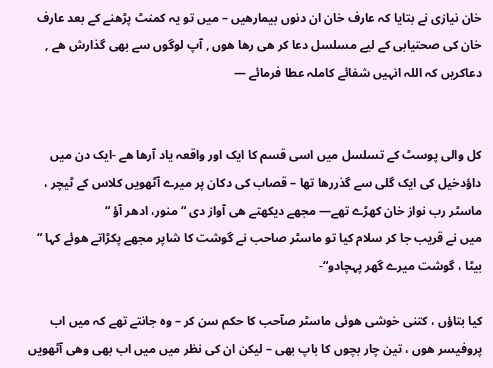خان نیازی نے بتایا کہ عارف خان ان دنوں بیمارھیں – میں تو یہ کمنٹ پڑھنے کے بعد عارف خان کی صحتیابی کے لیے مسلسل دعا کر ھی رھا ھوں , آپ لوگوں سے بھی گذارش ھے , دعاکریں کہ اللہ انہیں شفائے کاملہ عطا فرمائے —


کل والی پوسٹ کے تسلسل میں اسی قسم کا ایک اور واقعہ یاد آرھا ھے -ایک دن میں داؤدخیل کی ایک گلی سے گذررھا تھا – قصاب کی دکان پر میرے آٹھویں کلاس کے ٹیچر ، ماسٹر رب نواز خان کھڑے تھے— مجھے دیکھتے ھی آواز دی “ منور، ادھر آؤ “
میں نے قریب جا کر سلام کیا تو ماسٹر صاحب نے گوشت کا شاپر مجھے پکڑاتے ھوئے کہا “ بیٹا ، گوشت میرے گھر پہچادو“-

کیا بتاؤں ، کتنی خوشی ھوئی ماسٹر صآحب کا حکم سن کر – وہ جانتے تھے کہ میں اب پروفیسر ھوں ، تین چار بچوں کا باپ بھی – لیکن ان کی نظر میں میں اب بھی وھی آٹھویں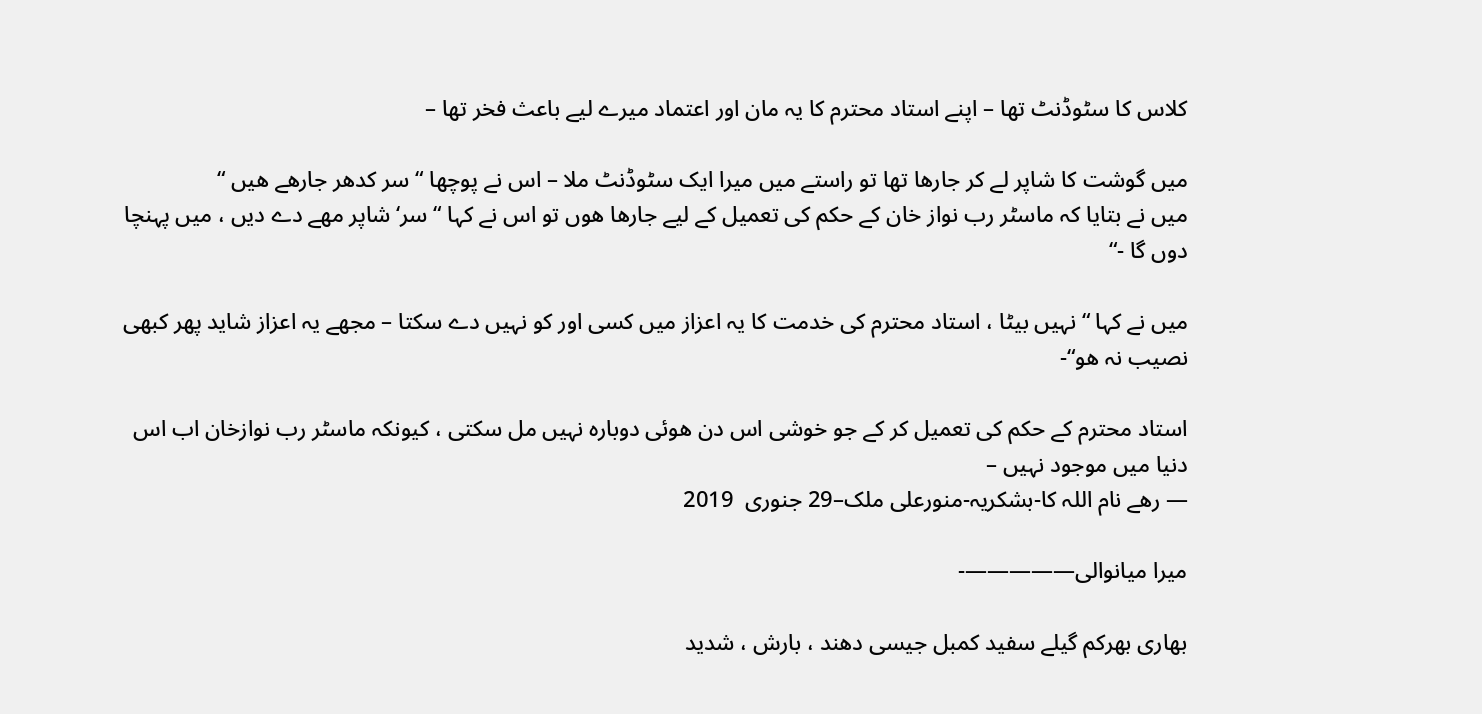کلاس کا سٹوڈنٹ تھا – اپنے استاد محترم کا یہ مان اور اعتماد میرے لیے باعث فخر تھا –

میں گوشت کا شاپر لے کر جارھا تھا تو راستے میں میرا ایک سٹوڈنٹ ملا – اس نے پوچھا “سر کدھر جارھے ھیں “
میں نے بتایا کہ ماسٹر رب نواز خان کے حکم کی تعمیل کے لیے جارھا ھوں تو اس نے کہا “ سر‘ شاپر مھے دے دیں ، میں پہنچا دوں گا -“

میں نے کہا “ نہیں بیٹا ، استاد محترم کی خدمت کا یہ اعزاز میں کسی اور کو نہیں دے سکتا – مجھے یہ اعزاز شاید پھر کبھی نصیب نہ ھو“-

استاد محترم کے حکم کی تعمیل کر کے جو خوشی اس دن ھوئی دوبارہ نہیں مل سکتی ، کیونکہ ماسٹر رب نوازخان اب اس دنیا میں موجود نہیں –
— رھے نام اللہ کا-بشکریہ-منورعلی ملک–29 جنوری  2019

میرا میانوالی—————-

بھاری بھرکم گیلے سفید کمبل جیسی دھند ، بارش ، شدید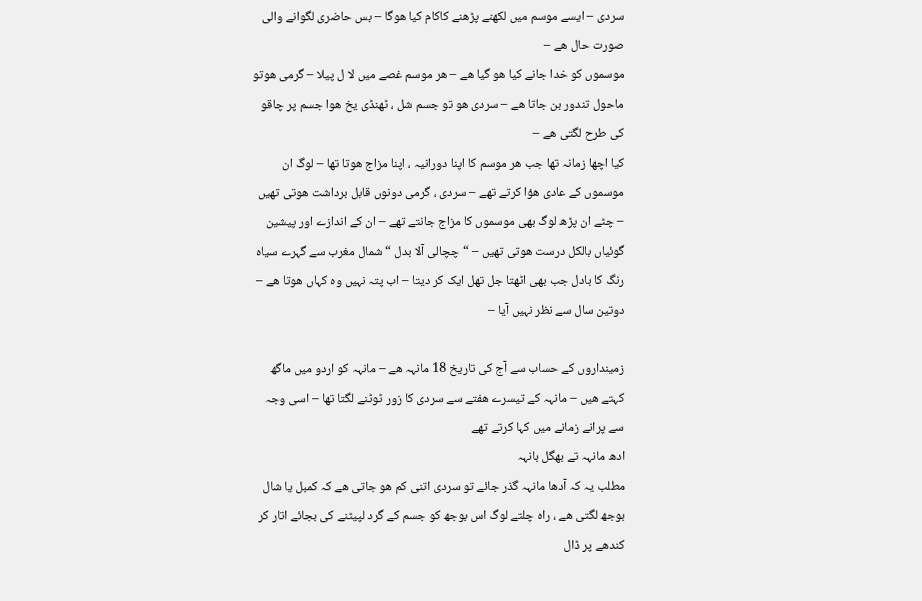سردی – ایسے موسم میں لکھنے پڑھنے کاکام کیا ھوگا – بس حاضری لگوانے والی صورت حال ھے –
موسموں کو خدا جانے کیا ھو گیا ھے – ھر موسم غصے میں لا ل پیلا – گرمی ھوتو ماحول تندور بن جاتا ھے – سردی ھو تو جسم شل ، ٹھنڈی یخ ھوا جسم پر چاقو کی طرح لگتی ھے –
کیا اچھا زمانہ تھا جب ھر موسم کا اپنا دورانیہ ، اپنا مزاج ھوتا تھا – لوگ ان موسموں کے عادی ھؤا کرتے تھے – سردی ، گرمی دونوں قابل برداشت ھوتی تھیں – چٹے ان پڑھ لوگ بھی موسموں کا مزاج جانتے تھے – ان کے اندازے اور پیشین گوئیاں بالکل درست ھوتی تھیں – “چچالی آلا بدل “ شمال مغرب سے گہرے سیاہ رنگ کا بادل جب بھی اٹھتا جل تھل ایک کر دیتا – اب پتہ نہیں وہ کہاں ھوتا ھے – دوتین سال سے نظر نہیں آیا –

زمینداروں کے حساب سے آج کی تاریخ 18 مانہہ ھے – مانہہ کو اردو میں ماگھ کہتے ھیں – مانہہ کے تیسرے ھفتے سے سردی کا زور ٹوٹنے لگتا تھا – اسی وجہ سے پرانے زمانے میں کہا کرتے تھے
ادھ مانہہ تے بھگل بانہہ
مطلب یہ کہ آدھا مانہہ گذر جائے تو سردی اتنی کم ھو جاتی ھے کہ کمبل یا شال بوجھ لگتی ھے ، راہ چلتے لوگ اس بوجھ کو جسم کے گرد لپیٹنے کی بجائے اتار کر کندھے پر ڈال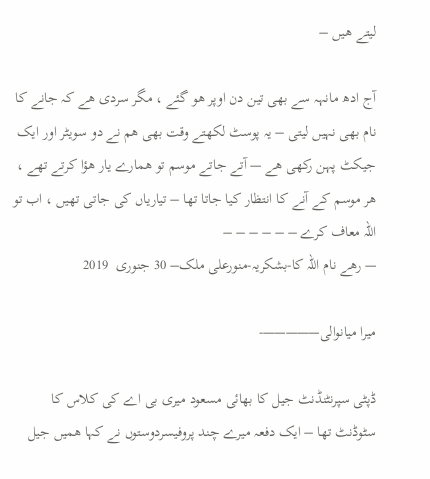لیتے ھیں –

آج ادھ مانہہ سے بھی تین دن اوپر ھو گئے ، مگر سردی ھے کہ جانے کا نام بھی نہیں لیتی – یہ پوسٹ لکھتے وقت بھی ھم نے دو سویٹر اور ایک جیکٹ پہن رکھی ھے — آتے جاتے موسم تو ھمارے یار ھؤا کرتے تھے ، ھر موسم کے آنے کا انتظار کیا جاتا تھا – تیاریاں کی جاتی تھیں ، اب تو اللہ معاف کرے – – – – – –
— رھے نام اللہ کا-بشکریہ-منورعلی ملک– 30 جنوری  2019

میرا میانوالی—————-

ڈپٹی سپرنٹنڈنٹ جیل کا بھائی مسعود میری بی اے کی کلاس کا سٹوڈنٹ تھا – ایک دفعہ میرے چند پروفیسردوستوں نے کہا ھمیں جیل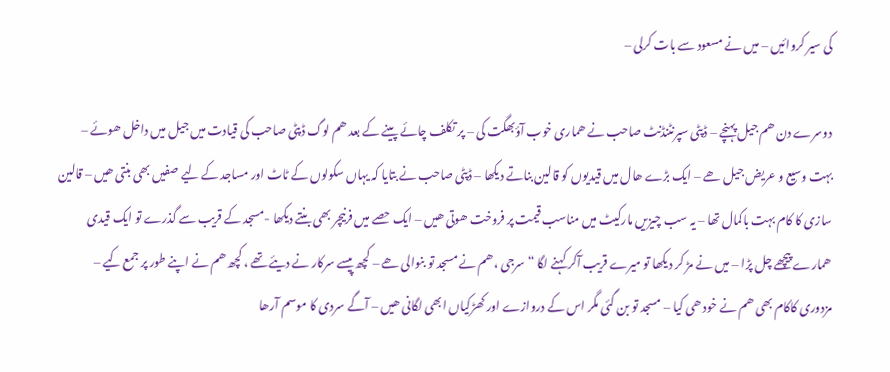کی سیر کروائیں – میں نے مسعود سے بات کرلی –

دوسرے دن ھم جیل پہنچے – ڈپٹی سپرنٹنڈنٹ صاحب نے ھماری خوب آؤبھگت کی – پر تکلف چائے پینے کے بعد ھم لوگ ڈپٹی صاحب کی قیادت میں جیل میں داخل ھوئے – بہت وسیع و عریض جیل ھے – ایک بڑے ھال میں قیدیوں کو قالین بناتے دیکھا – ڈپٹی صاحب نے بتایا کہ یہاں سکولوں کے ٹاٹ اور مساجد کے لیے صفیں بھی بنتی ھیں – قالین سازی کا کام بہت باکمال تھا – یہ سب چیزیں مارکیٹ میں مناسب قیمت پر فروخت ھوتی ھیں – ایک حصے میں فرنیچر بھی بنتے دیکھا -مسجد کے قریب سے گذرے تو ایک قیدی ھمارے پیچھے چل پڑا – میں نے مڑ کر دیکھا تو میرے قریب آکر کہنے لگا “ سرجی ، ھم نے مسجد تو بنوالی ھے – کچھ پیسے سرکار نے دیئے تھے ، کچھ ھم نے اپنے طور پر جمع کیے – مزدوری کاکام بھی ھم نے خود ھی کیا – مسجد تو بن گئی مگر اس کے دروازے اور کھڑکیاں ابھی لگانی ھیں – آگے سردی کا موسم آرھا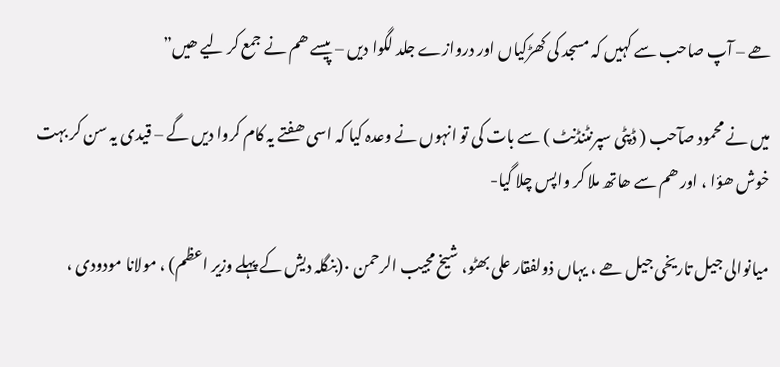ھے – آپ صاحب سے کہیں کہ مسجد کی کھڑکیاں اور دروازے جلد لگوا دیں – پیسے ھم نے جمع کر لیے ھیں”

میں نے محمود صآحب ( ڈپٹی سپرنٹنڈنٹ ) سے بات کی تو انہوں نے وعدہ کیا کہ اسی ھفتے یہ کام کروا دیں گے – قیدی یہ سن کر بہت خوش ھؤا ، اور ھم سے ھاتھ ملا کر واپس چلا گیا-

میانوالی جیل تاریخی جیل ھے ، یہاں ذولفقار علی بھٹو، شیخ مجیب الرحمن ٠(بنگلہ دیش کے پہلے وزیر اعظم) ، مولانا مودودی ،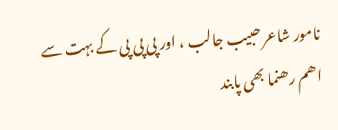نامور شاعر حبیب جالب ، اور پی پی پی کے بہت سے اھم رھنما بھی پابند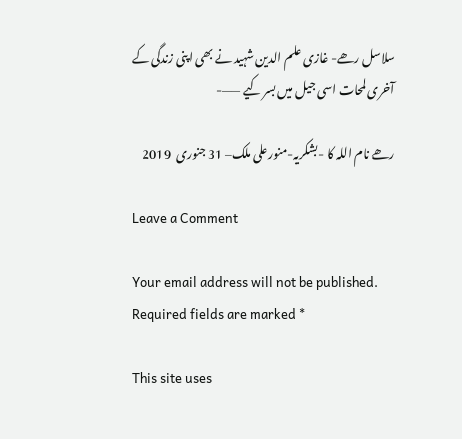سلاسل رھے- غازی علم الدین شہید نے بھی اپنی زندگی کے آخری لمحات اسی جیل میں بسر کیے ——-

رھے نام اللہ کا -بشکریہ-منورعلی ملک– 31 جنوری  2019

Leave a Comment

Your email address will not be published. Required fields are marked *

This site uses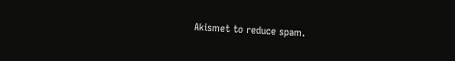Akismet to reduce spam.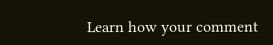Learn how your comment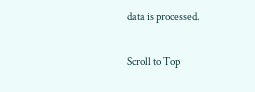data is processed.

Scroll to Top